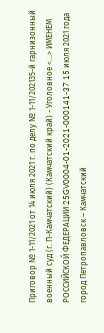Приговор № 1-11/2021 от 14 июля 2021 г. по делу № 1-11/202135-й гарнизонный военный суд (г. П-Камчатский) (Камчатский край) - Уголовное <...> ИМЕНЕМ РОССИЙСКОЙ ФЕДЕРАЦИИ 25GV0004-01-2021-000141-37 15 июля 2021 года город Петропавловск – Камчатский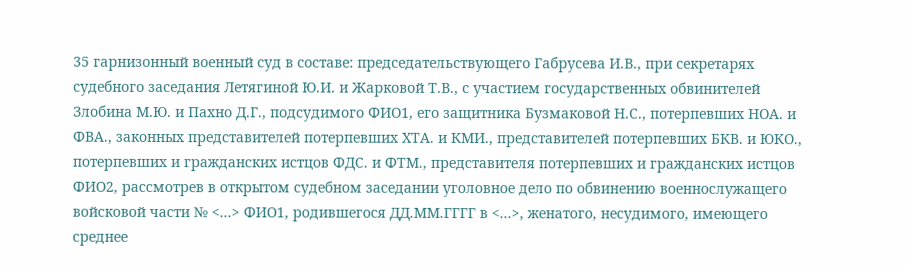35 гарнизонный военный суд в составе: председательствующего Габрусева И.В., при секретарях судебного заседания Летягиной Ю.И. и Жарковой Т.В., с участием государственных обвинителей Злобина М.Ю. и Пахно Д.Г., подсудимого ФИО1, его защитника Бузмаковой Н.С., потерпевших НОА. и ФВА., законных представителей потерпевших ХТА. и КМИ., представителей потерпевших БКВ. и ЮКО., потерпевших и гражданских истцов ФДС. и ФТМ., представителя потерпевших и гражданских истцов ФИО2, рассмотрев в открытом судебном заседании уголовное дело по обвинению военнослужащего войсковой части № <...> ФИО1, родившегося ДД.ММ.ГГГГ в <...>, женатого, несудимого, имеющего среднее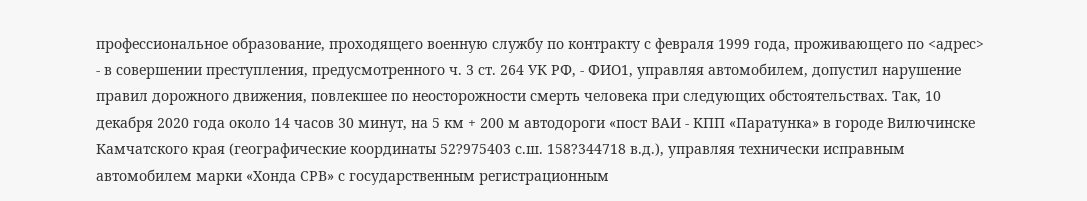профессиональное образование, проходящего военную службу по контракту с февраля 1999 года, проживающего по <адрес> - в совершении преступления, предусмотренного ч. 3 ст. 264 УК РФ, - ФИО1, управляя автомобилем, допустил нарушение правил дорожного движения, повлекшее по неосторожности смерть человека при следующих обстоятельствах. Так, 10 декабря 2020 года около 14 часов 30 минут, на 5 км + 200 м автодороги «пост ВАИ - КПП «Паратунка» в городе Вилючинске Камчатского края (географические координаты 52?975403 с.ш. 158?344718 в.д.), управляя технически исправным автомобилем марки «Хонда СРВ» с государственным регистрационным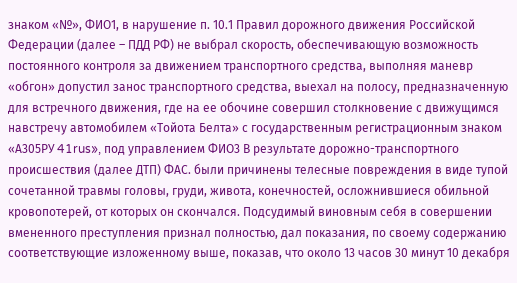знаком «№», ФИО1, в нарушение п. 10.1 Правил дорожного движения Российской Федерации (далее – ПДД РФ) не выбрал скорость, обеспечивающую возможность постоянного контроля за движением транспортного средства, выполняя маневр «обгон» допустил занос транспортного средства, выехал на полосу, предназначенную для встречного движения, где на ее обочине совершил столкновение с движущимся навстречу автомобилем «Тойота Белта» с государственным регистрационным знаком «А305РУ 41rus», под управлением ФИО3 В результате дорожно-транспортного происшествия (далее ДТП) ФАС. были причинены телесные повреждения в виде тупой сочетанной травмы головы, груди, живота, конечностей, осложнившиеся обильной кровопотерей, от которых он скончался. Подсудимый виновным себя в совершении вмененного преступления признал полностью, дал показания, по своему содержанию соответствующие изложенному выше, показав, что около 13 часов 30 минут 10 декабря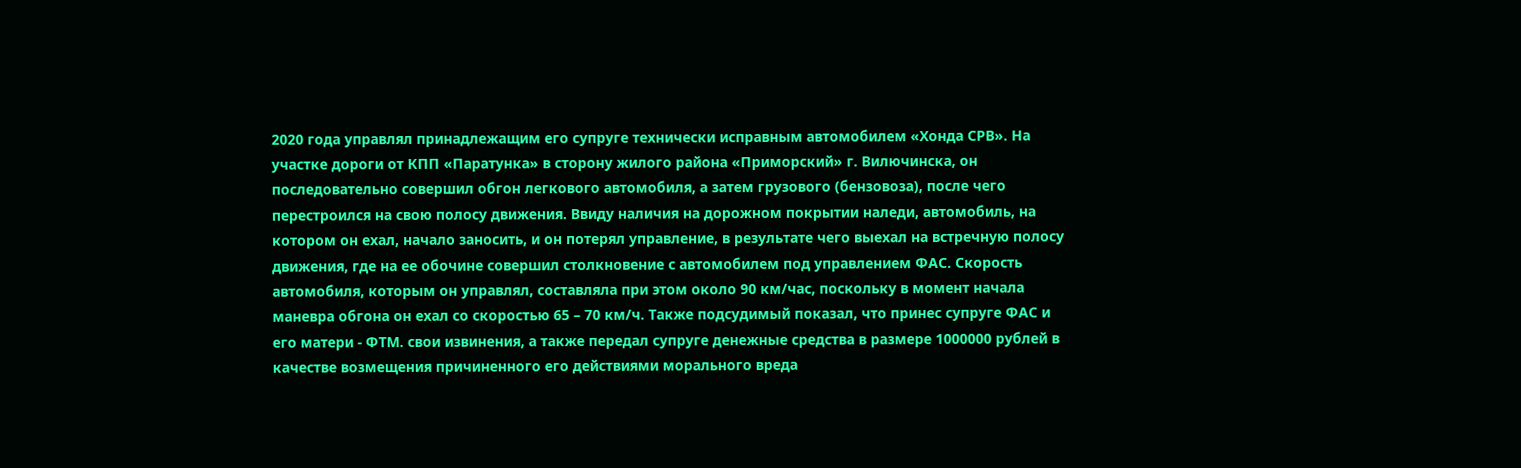2020 года управлял принадлежащим его супруге технически исправным автомобилем «Хонда СРВ». На участке дороги от КПП «Паратунка» в сторону жилого района «Приморский» г. Вилючинска, он последовательно совершил обгон легкового автомобиля, а затем грузового (бензовоза), после чего перестроился на свою полосу движения. Ввиду наличия на дорожном покрытии наледи, автомобиль, на котором он ехал, начало заносить, и он потерял управление, в результате чего выехал на встречную полосу движения, где на ее обочине совершил столкновение с автомобилем под управлением ФАС. Скорость автомобиля, которым он управлял, составляла при этом около 90 км/час, поскольку в момент начала маневра обгона он ехал со скоростью 65 – 70 км/ч. Также подсудимый показал, что принес супруге ФАС и его матери - ФТМ. свои извинения, а также передал супруге денежные средства в размере 1000000 рублей в качестве возмещения причиненного его действиями морального вреда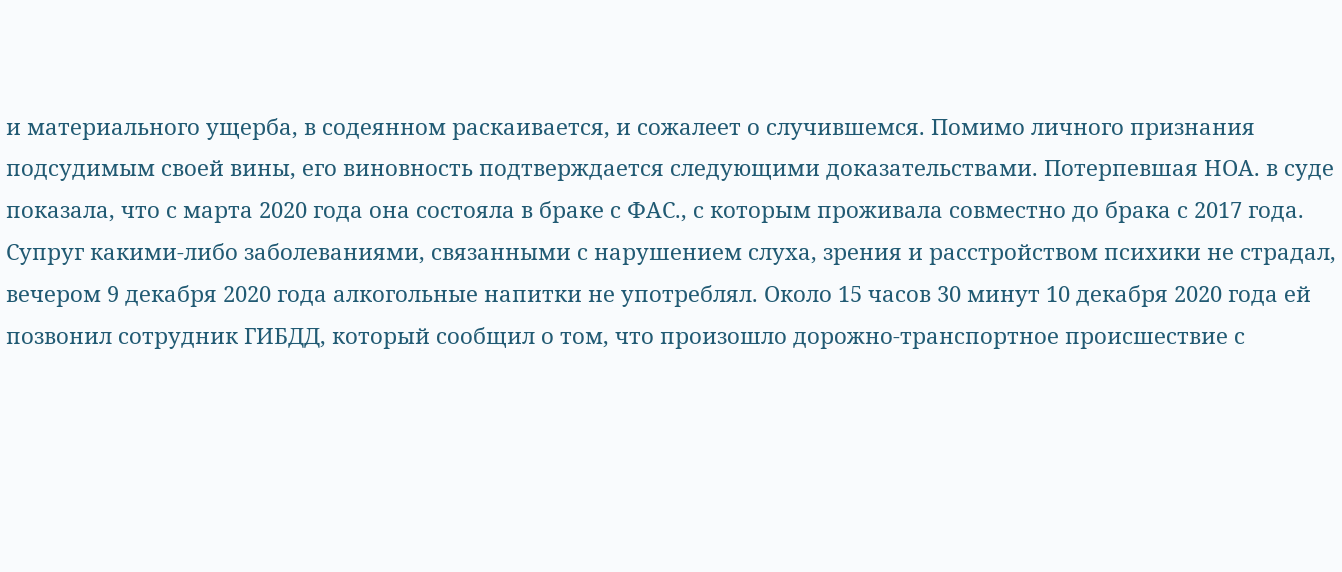и материального ущерба, в содеянном раскаивается, и сожалеет о случившемся. Помимо личного признания подсудимым своей вины, его виновность подтверждается следующими доказательствами. Потерпевшая НОА. в суде показала, что с марта 2020 года она состояла в браке с ФАС., с которым проживала совместно до брака с 2017 года. Супруг какими-либо заболеваниями, связанными с нарушением слуха, зрения и расстройством психики не страдал, вечером 9 декабря 2020 года алкогольные напитки не употреблял. Около 15 часов 30 минут 10 декабря 2020 года ей позвонил сотрудник ГИБДД, который сообщил о том, что произошло дорожно-транспортное происшествие с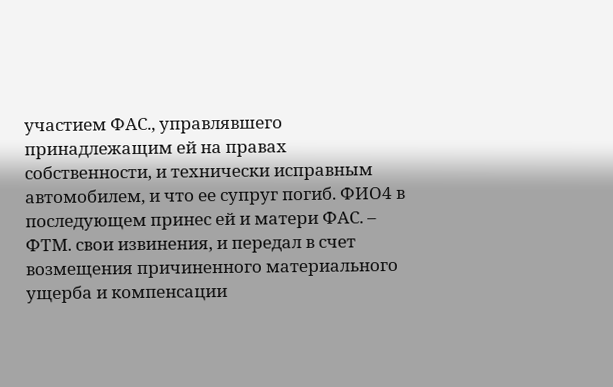участием ФАС., управлявшего принадлежащим ей на правах собственности, и технически исправным автомобилем, и что ее супруг погиб. ФИО4 в последующем принес ей и матери ФАС. – ФТМ. свои извинения, и передал в счет возмещения причиненного материального ущерба и компенсации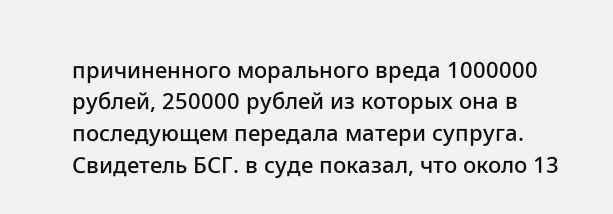причиненного морального вреда 1000000 рублей, 250000 рублей из которых она в последующем передала матери супруга. Свидетель БСГ. в суде показал, что около 13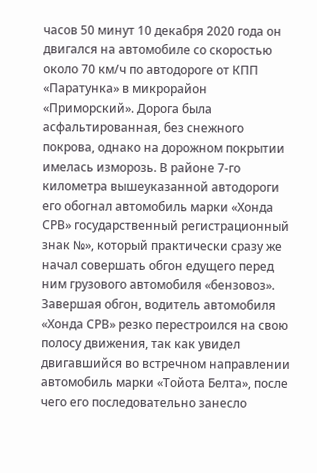часов 50 минут 10 декабря 2020 года он двигался на автомобиле со скоростью около 70 км/ч по автодороге от КПП «Паратунка» в микрорайон «Приморский». Дорога была асфальтированная, без снежного покрова, однако на дорожном покрытии имелась изморозь. В районе 7-го километра вышеуказанной автодороги его обогнал автомобиль марки «Хонда СРВ» государственный регистрационный знак №», который практически сразу же начал совершать обгон едущего перед ним грузового автомобиля «бензовоз». Завершая обгон, водитель автомобиля «Хонда СРВ» резко перестроился на свою полосу движения, так как увидел двигавшийся во встречном направлении автомобиль марки «Тойота Белта», после чего его последовательно занесло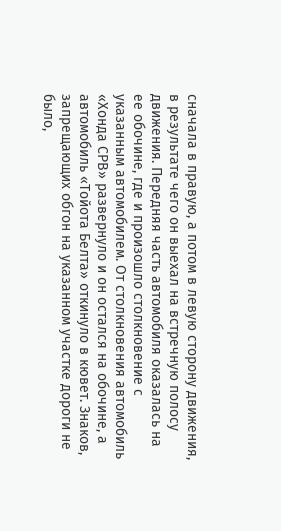сначала в правую, а потом в левую сторону движения, в результате чего он выехал на встречную полосу движения. Передняя часть автомобиля оказалась на ее обочине, где и произошло столкновение с указанным автомобилем. От столкновения автомобиль «Хонда СРВ» развернуло и он остался на обочине, а автомобиль «Тойота Белта» откинуло в кювет. Знаков, запрещающих обгон на указанном участке дороги не было,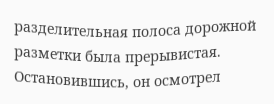разделительная полоса дорожной разметки была прерывистая. Остановившись, он осмотрел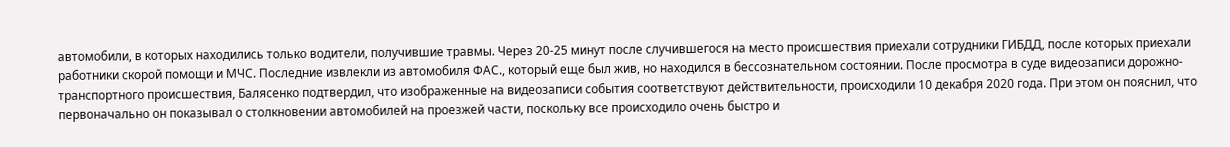автомобили, в которых находились только водители, получившие травмы. Через 20-25 минут после случившегося на место происшествия приехали сотрудники ГИБДД, после которых приехали работники скорой помощи и МЧС. Последние извлекли из автомобиля ФАС., который еще был жив, но находился в бессознательном состоянии. После просмотра в суде видеозаписи дорожно-транспортного происшествия, Балясенко подтвердил, что изображенные на видеозаписи события соответствуют действительности, происходили 10 декабря 2020 года. При этом он пояснил, что первоначально он показывал о столкновении автомобилей на проезжей части, поскольку все происходило очень быстро и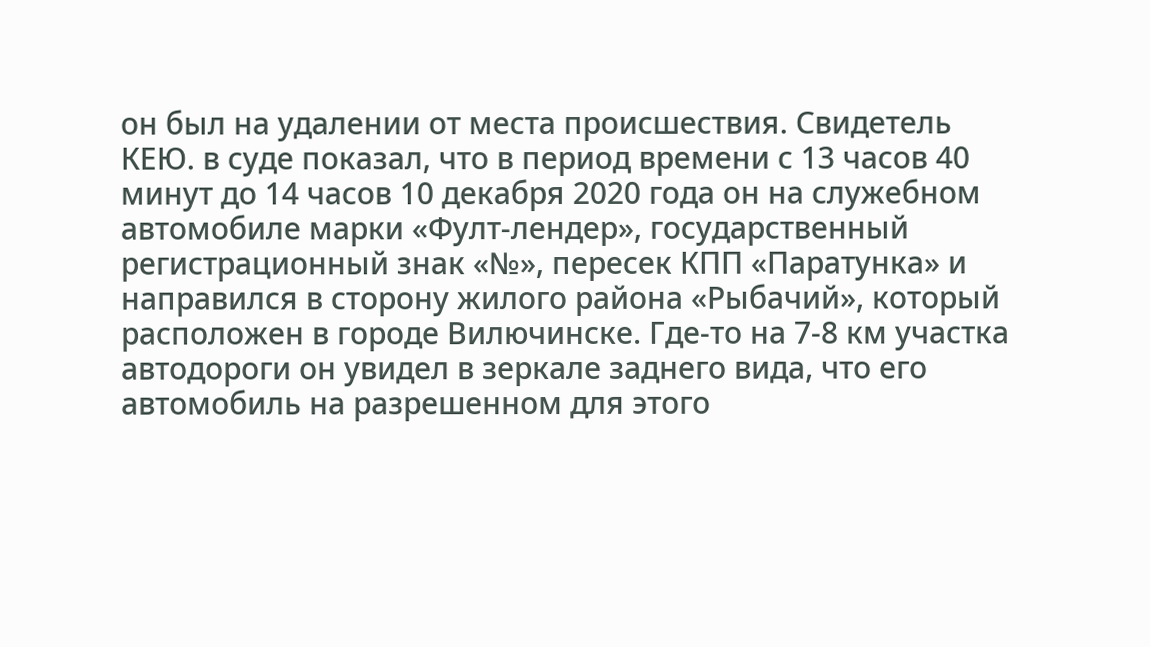он был на удалении от места происшествия. Свидетель КЕЮ. в суде показал, что в период времени с 13 часов 40 минут до 14 часов 10 декабря 2020 года он на служебном автомобиле марки «Фулт-лендер», государственный регистрационный знак «№», пересек КПП «Паратунка» и направился в сторону жилого района «Рыбачий», который расположен в городе Вилючинске. Где-то на 7-8 км участка автодороги он увидел в зеркале заднего вида, что его автомобиль на разрешенном для этого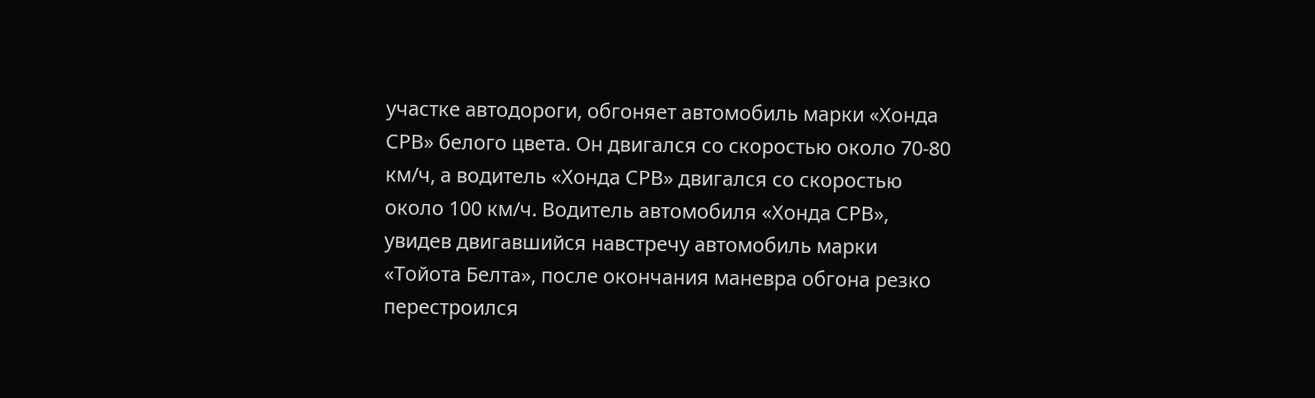участке автодороги, обгоняет автомобиль марки «Хонда СРВ» белого цвета. Он двигался со скоростью около 70-80 км/ч, а водитель «Хонда СРВ» двигался со скоростью около 100 км/ч. Водитель автомобиля «Хонда СРВ», увидев двигавшийся навстречу автомобиль марки «Тойота Белта», после окончания маневра обгона резко перестроился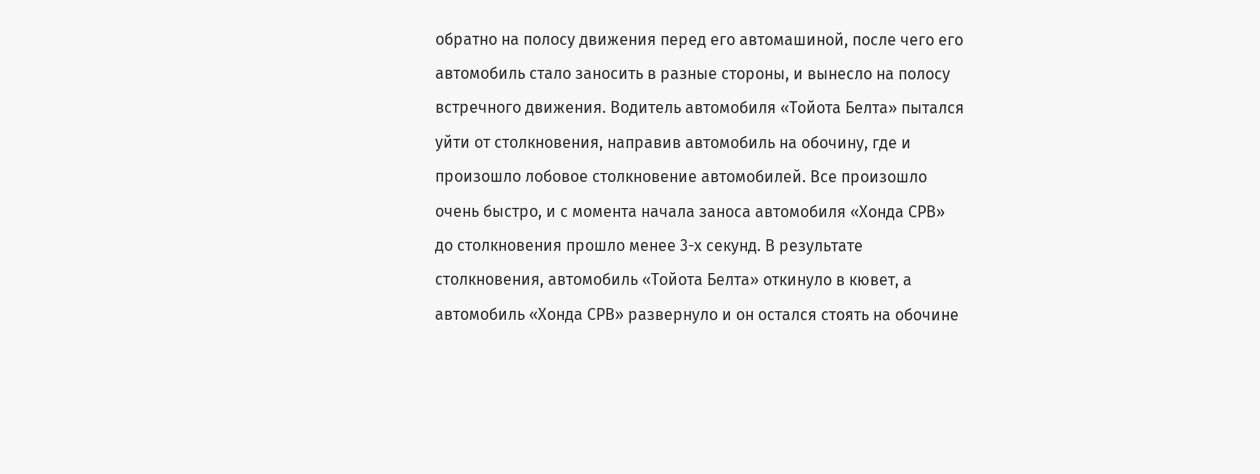обратно на полосу движения перед его автомашиной, после чего его автомобиль стало заносить в разные стороны, и вынесло на полосу встречного движения. Водитель автомобиля «Тойота Белта» пытался уйти от столкновения, направив автомобиль на обочину, где и произошло лобовое столкновение автомобилей. Все произошло очень быстро, и с момента начала заноса автомобиля «Хонда СРВ» до столкновения прошло менее 3-х секунд. В результате столкновения, автомобиль «Тойота Белта» откинуло в кювет, а автомобиль «Хонда СРВ» развернуло и он остался стоять на обочине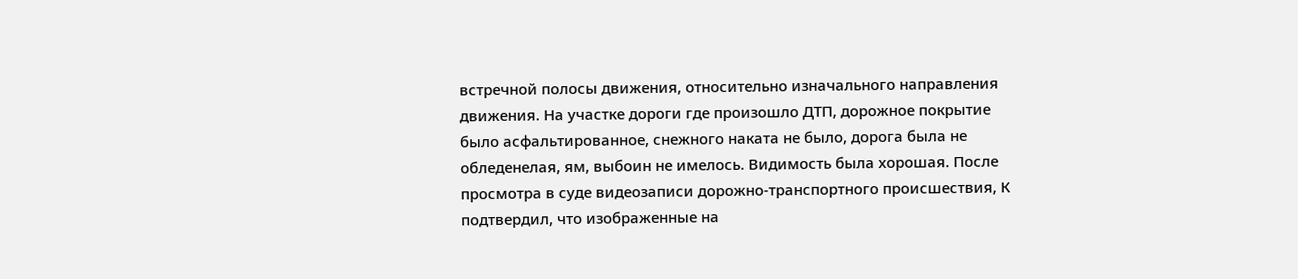встречной полосы движения, относительно изначального направления движения. На участке дороги где произошло ДТП, дорожное покрытие было асфальтированное, снежного наката не было, дорога была не обледенелая, ям, выбоин не имелось. Видимость была хорошая. После просмотра в суде видеозаписи дорожно-транспортного происшествия, К подтвердил, что изображенные на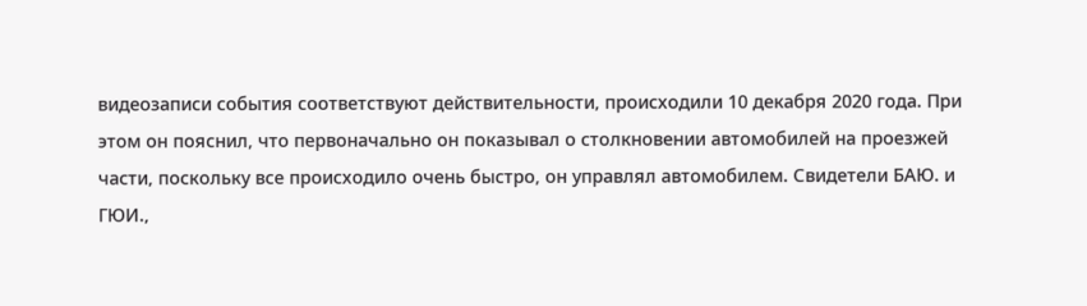видеозаписи события соответствуют действительности, происходили 10 декабря 2020 года. При этом он пояснил, что первоначально он показывал о столкновении автомобилей на проезжей части, поскольку все происходило очень быстро, он управлял автомобилем. Свидетели БАЮ. и ГЮИ.,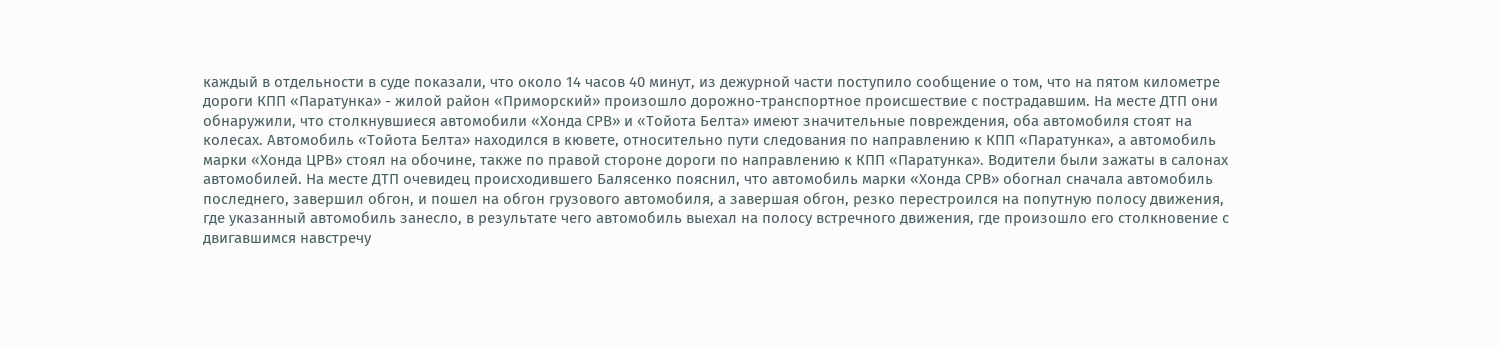каждый в отдельности в суде показали, что около 14 часов 40 минут, из дежурной части поступило сообщение о том, что на пятом километре дороги КПП «Паратунка» - жилой район «Приморский» произошло дорожно-транспортное происшествие с пострадавшим. На месте ДТП они обнаружили, что столкнувшиеся автомобили «Хонда СРВ» и «Тойота Белта» имеют значительные повреждения, оба автомобиля стоят на колесах. Автомобиль «Тойота Белта» находился в кювете, относительно пути следования по направлению к КПП «Паратунка», а автомобиль марки «Хонда ЦРВ» стоял на обочине, также по правой стороне дороги по направлению к КПП «Паратунка». Водители были зажаты в салонах автомобилей. На месте ДТП очевидец происходившего Балясенко пояснил, что автомобиль марки «Хонда СРВ» обогнал сначала автомобиль последнего, завершил обгон, и пошел на обгон грузового автомобиля, а завершая обгон, резко перестроился на попутную полосу движения, где указанный автомобиль занесло, в результате чего автомобиль выехал на полосу встречного движения, где произошло его столкновение с двигавшимся навстречу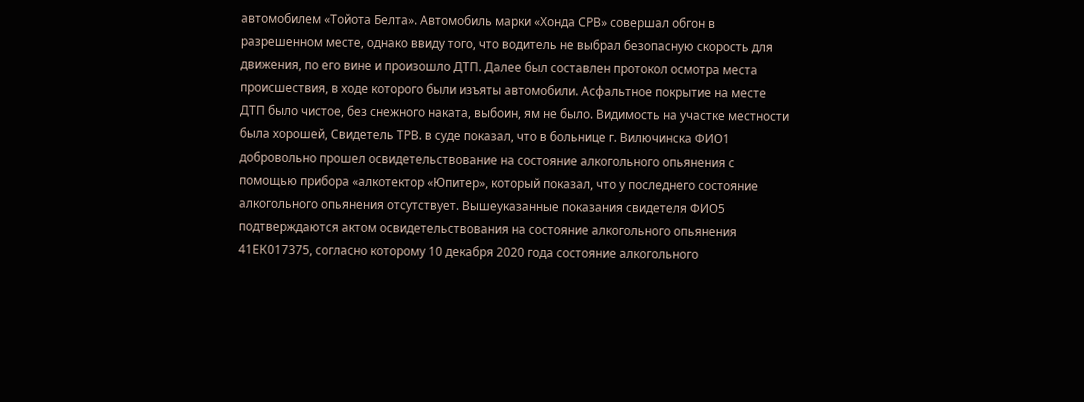автомобилем «Тойота Белта». Автомобиль марки «Хонда СРВ» совершал обгон в разрешенном месте, однако ввиду того, что водитель не выбрал безопасную скорость для движения, по его вине и произошло ДТП. Далее был составлен протокол осмотра места происшествия, в ходе которого были изъяты автомобили. Асфальтное покрытие на месте ДТП было чистое, без снежного наката, выбоин, ям не было. Видимость на участке местности была хорошей, Свидетель ТРВ. в суде показал, что в больнице г. Вилючинска ФИО1 добровольно прошел освидетельствование на состояние алкогольного опьянения с помощью прибора «алкотектор «Юпитер», который показал, что у последнего состояние алкогольного опьянения отсутствует. Вышеуказанные показания свидетеля ФИО5 подтверждаются актом освидетельствования на состояние алкогольного опьянения 41ЕК017375, согласно которому 10 декабря 2020 года состояние алкогольного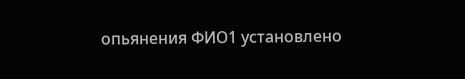опьянения ФИО1 установлено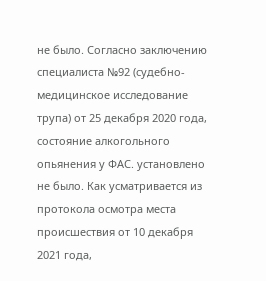не было. Согласно заключению специалиста №92 (судебно-медицинское исследование трупа) от 25 декабря 2020 года, состояние алкогольного опьянения у ФАС. установлено не было. Как усматривается из протокола осмотра места происшествия от 10 декабря 2021 года,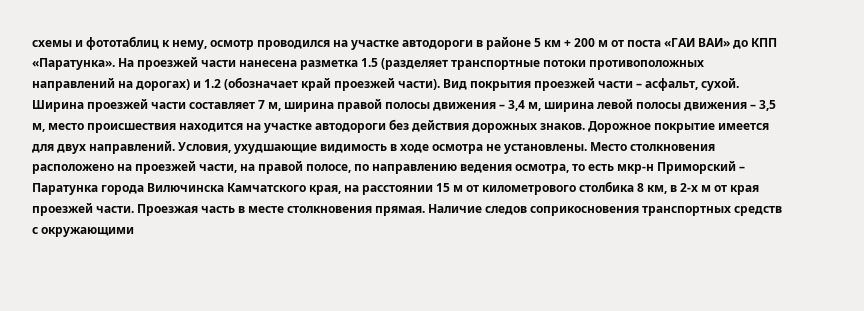схемы и фототаблиц к нему, осмотр проводился на участке автодороги в районе 5 км + 200 м от поста «ГАИ ВАИ» до КПП «Паратунка». На проезжей части нанесена разметка 1.5 (разделяет транспортные потоки противоположных направлений на дорогах) и 1.2 (обозначает край проезжей части). Вид покрытия проезжей части – асфальт, сухой. Ширина проезжей части составляет 7 м, ширина правой полосы движения – 3,4 м, ширина левой полосы движения – 3,5 м, место происшествия находится на участке автодороги без действия дорожных знаков. Дорожное покрытие имеется для двух направлений. Условия, ухудшающие видимость в ходе осмотра не установлены. Место столкновения расположено на проезжей части, на правой полосе, по направлению ведения осмотра, то есть мкр-н Приморский – Паратунка города Вилючинска Камчатского края, на расстоянии 15 м от километрового столбика 8 км, в 2-х м от края проезжей части. Проезжая часть в месте столкновения прямая. Наличие следов соприкосновения транспортных средств с окружающими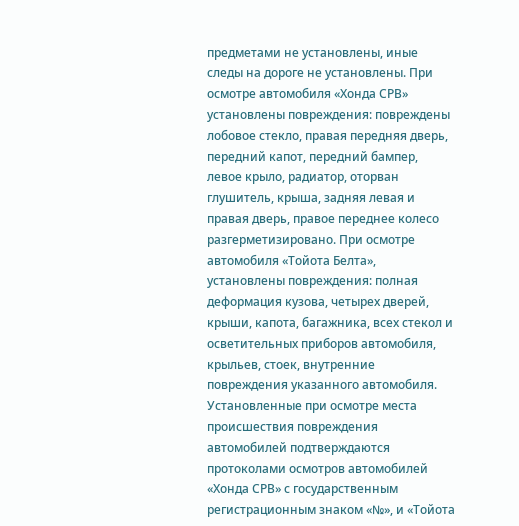предметами не установлены, иные следы на дороге не установлены. При осмотре автомобиля «Хонда СРВ» установлены повреждения: повреждены лобовое стекло, правая передняя дверь, передний капот, передний бампер, левое крыло, радиатор, оторван глушитель, крыша, задняя левая и правая дверь, правое переднее колесо разгерметизировано. При осмотре автомобиля «Тойота Белта», установлены повреждения: полная деформация кузова, четырех дверей, крыши, капота, багажника, всех стекол и осветительных приборов автомобиля, крыльев, стоек, внутренние повреждения указанного автомобиля. Установленные при осмотре места происшествия повреждения автомобилей подтверждаются протоколами осмотров автомобилей «Хонда СРВ» с государственным регистрационным знаком «№», и «Тойота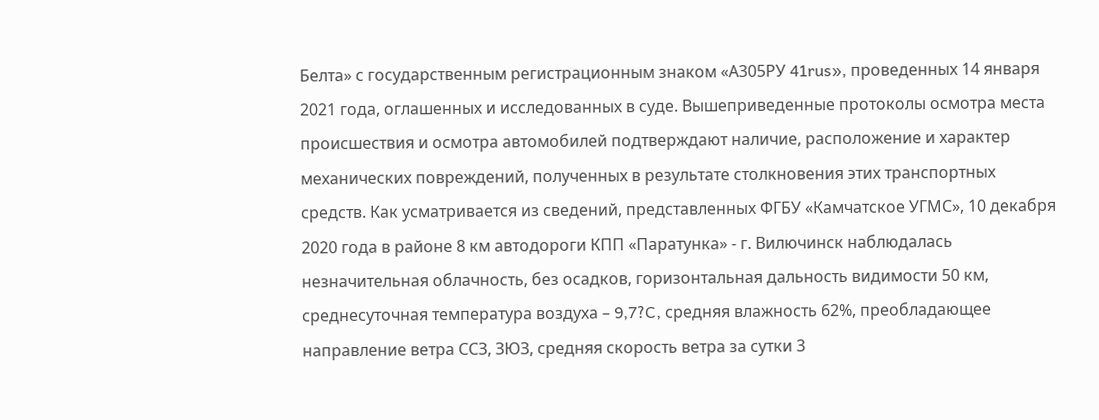Белта» с государственным регистрационным знаком «А305РУ 41rus», проведенных 14 января 2021 года, оглашенных и исследованных в суде. Вышеприведенные протоколы осмотра места происшествия и осмотра автомобилей подтверждают наличие, расположение и характер механических повреждений, полученных в результате столкновения этих транспортных средств. Как усматривается из сведений, представленных ФГБУ «Камчатское УГМС», 10 декабря 2020 года в районе 8 км автодороги КПП «Паратунка» - г. Вилючинск наблюдалась незначительная облачность, без осадков, горизонтальная дальность видимости 50 км, среднесуточная температура воздуха – 9,7?C, средняя влажность 62%, преобладающее направление ветра ССЗ, ЗЮЗ, средняя скорость ветра за сутки 3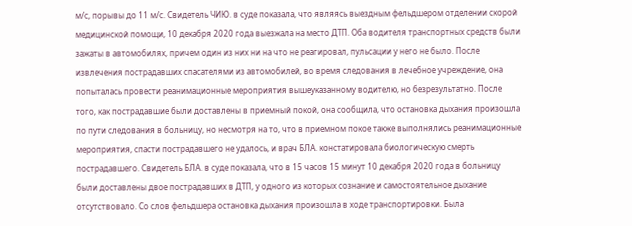м/с, порывы до 11 м/с. Свидетель ЧИЮ. в суде показала, что являясь выездным фельдшером отделении скорой медицинской помощи, 10 декабря 2020 года выезжала на место ДТП. Оба водителя транспортных средств были зажаты в автомобилях, причем один из них ни на что не реагировал, пульсации у него не было. После извлечения пострадавших спасателями из автомобилей, во время следования в лечебное учреждение, она попыталась провести реанимационные мероприятия вышеуказанному водителю, но безрезультатно. После того, как пострадавшие были доставлены в приемный покой, она сообщила, что остановка дыхания произошла по пути следования в больницу, но несмотря на то, что в приемном покое также выполнялись реанимационные мероприятия, спасти пострадавшего не удалось, и врач БЛА. констатировала биологическую смерть пострадавшего. Свидетель БЛА. в суде показала, что в 15 часов 15 минут 10 декабря 2020 года в больницу были доставлены двое пострадавших в ДТП, у одного из которых сознание и самостоятельное дыхание отсутствовало. Со слов фельдшера остановка дыхания произошла в ходе транспортировки. Была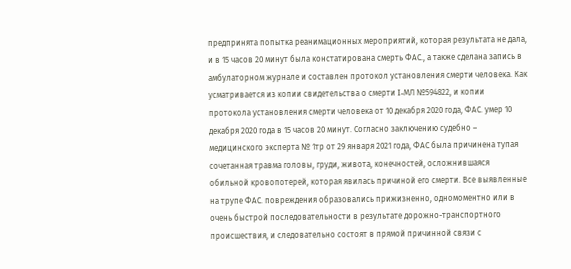предпринята попытка реанимационных мероприятий, которая результата не дала, и в 15 часов 20 минут была констатирована смерть ФАС., а также сделана запись в амбулаторном журнале и составлен протокол установления смерти человека. Как усматривается из копии свидетельства о смерти I-МЛ №594822, и копии протокола установления смерти человека от 10 декабря 2020 года, ФАС. умер 10 декабря 2020 года в 15 часов 20 минут. Согласно заключению судебно – медицинского эксперта № 1тр от 29 января 2021 года, ФАС была причинена тупая сочетанная травма головы, груди, живота, конечностей, осложнившаяся обильной кровопотерей, которая явилась причиной его смерти. Все выявленные на трупе ФАС. повреждения образовались прижизненно, одномоментно или в очень быстрой последовательности в результате дорожно-транспортного происшествия, и следовательно состоят в прямой причинной связи с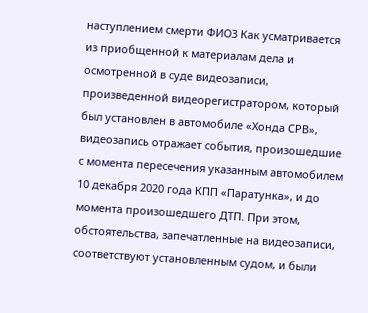наступлением смерти ФИО3 Как усматривается из приобщенной к материалам дела и осмотренной в суде видеозаписи, произведенной видеорегистратором, который был установлен в автомобиле «Хонда СРВ», видеозапись отражает события, произошедшие с момента пересечения указанным автомобилем 10 декабря 2020 года КПП «Паратунка», и до момента произошедшего ДТП. При этом, обстоятельства, запечатленные на видеозаписи, соответствуют установленным судом, и были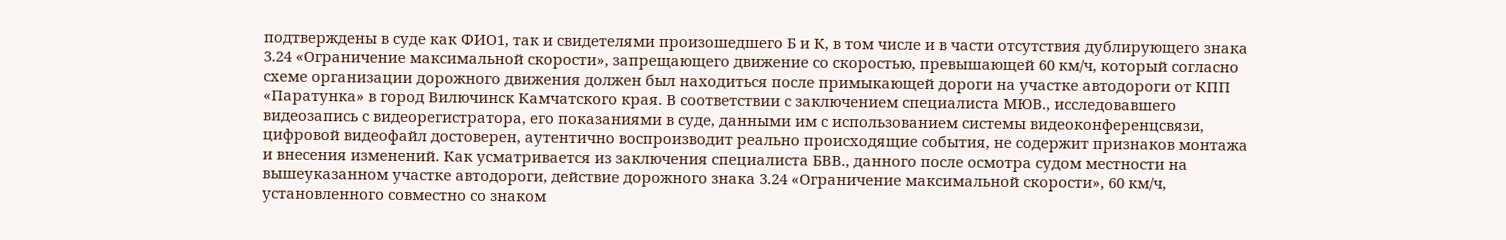подтверждены в суде как ФИО1, так и свидетелями произошедшего Б и К, в том числе и в части отсутствия дублирующего знака 3.24 «Ограничение максимальной скорости», запрещающего движение со скоростью, превышающей 60 км/ч, который согласно схеме организации дорожного движения должен был находиться после примыкающей дороги на участке автодороги от КПП «Паратунка» в город Вилючинск Камчатского края. В соответствии с заключением специалиста МЮВ., исследовавшего видеозапись с видеорегистратора, его показаниями в суде, данными им с использованием системы видеоконференцсвязи, цифровой видеофайл достоверен, аутентично воспроизводит реально происходящие события, не содержит признаков монтажа и внесения изменений. Как усматривается из заключения специалиста БВВ., данного после осмотра судом местности на вышеуказанном участке автодороги, действие дорожного знака 3.24 «Ограничение максимальной скорости», 60 км/ч, установленного совместно со знаком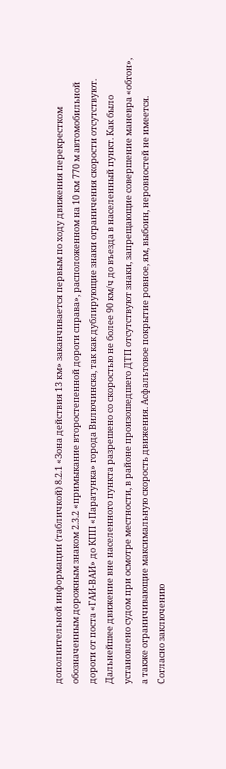дополнительной информации (табличкой) 8.2.1 «Зона действия 13 км» заканчивается первым по ходу движения перекрестком обозначенным дорожным знаком 2.3.2 «примыкание второстепенной дороги справа», расположенном на 10 км 770 м автомобильной дороги от поста «ГАИ-ВАИ» до КПП «Паратунка» города Вилючинска, так как дублирующие знаки ограничения скорости отсутствуют. Дальнейшее движение вне населенного пункта разрешено со скоростью не более 90 км/ч до въезда в населенный пункт. Как было установлено судом при осмотре местности, в районе произошедшего ДТП отсутствуют знаки, запрещающие совершение маневра «обгон», а также ограничивающие максимальную скорость движения. Асфальтовое покрытие ровное, ям, выбоин, неровностей не имеется. Согласно заключению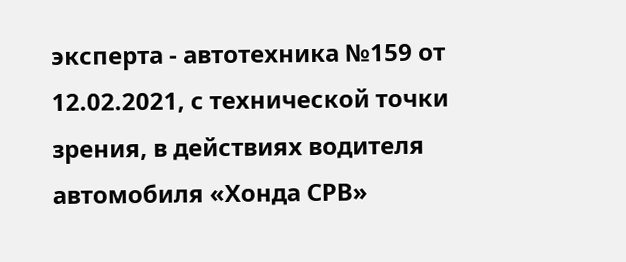эксперта - автотехника №159 от 12.02.2021, с технической точки зрения, в действиях водителя автомобиля «Хонда СРВ»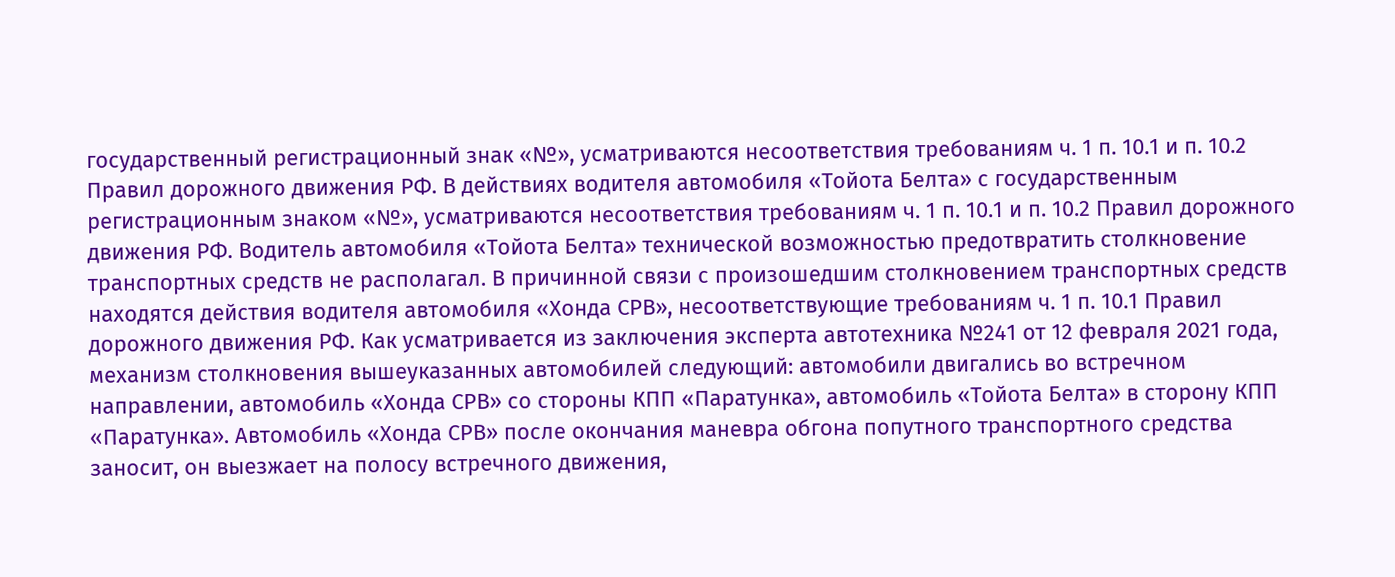государственный регистрационный знак «№», усматриваются несоответствия требованиям ч. 1 п. 10.1 и п. 10.2 Правил дорожного движения РФ. В действиях водителя автомобиля «Тойота Белта» с государственным регистрационным знаком «№», усматриваются несоответствия требованиям ч. 1 п. 10.1 и п. 10.2 Правил дорожного движения РФ. Водитель автомобиля «Тойота Белта» технической возможностью предотвратить столкновение транспортных средств не располагал. В причинной связи с произошедшим столкновением транспортных средств находятся действия водителя автомобиля «Хонда СРВ», несоответствующие требованиям ч. 1 п. 10.1 Правил дорожного движения РФ. Как усматривается из заключения эксперта автотехника №241 от 12 февраля 2021 года, механизм столкновения вышеуказанных автомобилей следующий: автомобили двигались во встречном направлении, автомобиль «Хонда СРВ» со стороны КПП «Паратунка», автомобиль «Тойота Белта» в сторону КПП «Паратунка». Автомобиль «Хонда СРВ» после окончания маневра обгона попутного транспортного средства заносит, он выезжает на полосу встречного движения,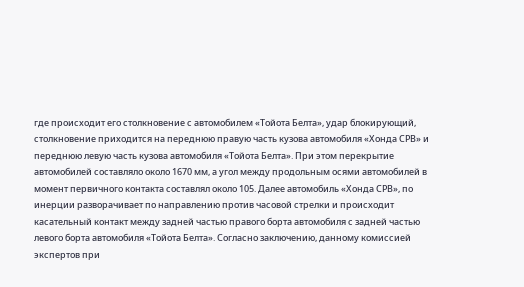где происходит его столкновение с автомобилем «Тойота Белта», удар блокирующий, столкновение приходится на переднюю правую часть кузова автомобиля «Хонда СРВ» и переднюю левую часть кузова автомобиля «Тойота Белта». При этом перекрытие автомобилей составляло около 1670 мм, а угол между продольным осями автомобилей в момент первичного контакта составлял около 105. Далее автомобиль «Хонда СРВ», по инерции разворачивает по направлению против часовой стрелки и происходит касательный контакт между задней частью правого борта автомобиля с задней частью левого борта автомобиля «Тойота Белта». Согласно заключению, данному комиссией экспертов при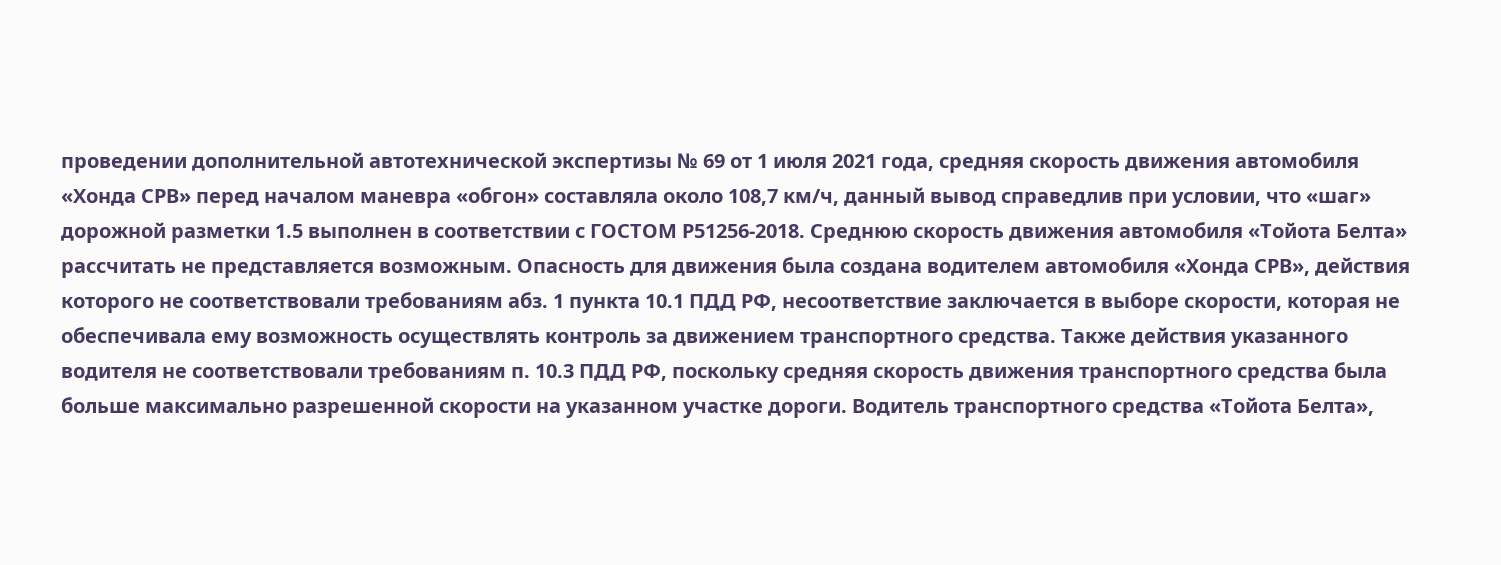проведении дополнительной автотехнической экспертизы № 69 от 1 июля 2021 года, средняя скорость движения автомобиля «Хонда СРВ» перед началом маневра «обгон» составляла около 108,7 км/ч, данный вывод справедлив при условии, что «шаг» дорожной разметки 1.5 выполнен в соответствии с ГОСТОМ Р51256-2018. Среднюю скорость движения автомобиля «Тойота Белта» рассчитать не представляется возможным. Опасность для движения была создана водителем автомобиля «Хонда СРВ», действия которого не соответствовали требованиям абз. 1 пункта 10.1 ПДД РФ, несоответствие заключается в выборе скорости, которая не обеспечивала ему возможность осуществлять контроль за движением транспортного средства. Также действия указанного водителя не соответствовали требованиям п. 10.3 ПДД РФ, поскольку средняя скорость движения транспортного средства была больше максимально разрешенной скорости на указанном участке дороги. Водитель транспортного средства «Тойота Белта»,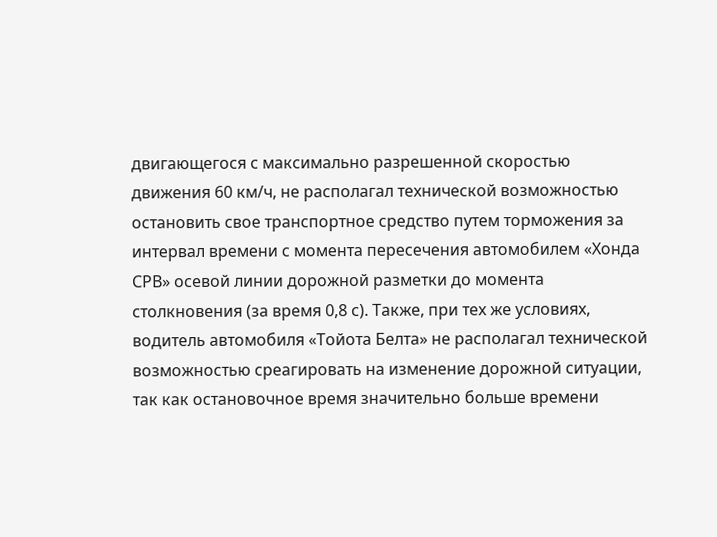двигающегося с максимально разрешенной скоростью движения 60 км/ч, не располагал технической возможностью остановить свое транспортное средство путем торможения за интервал времени с момента пересечения автомобилем «Хонда СРВ» осевой линии дорожной разметки до момента столкновения (за время 0,8 с). Также, при тех же условиях, водитель автомобиля «Тойота Белта» не располагал технической возможностью среагировать на изменение дорожной ситуации, так как остановочное время значительно больше времени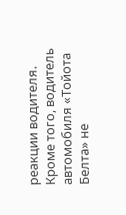реакции водителя. Кроме того, водитель автомобиля «Тойота Белта» не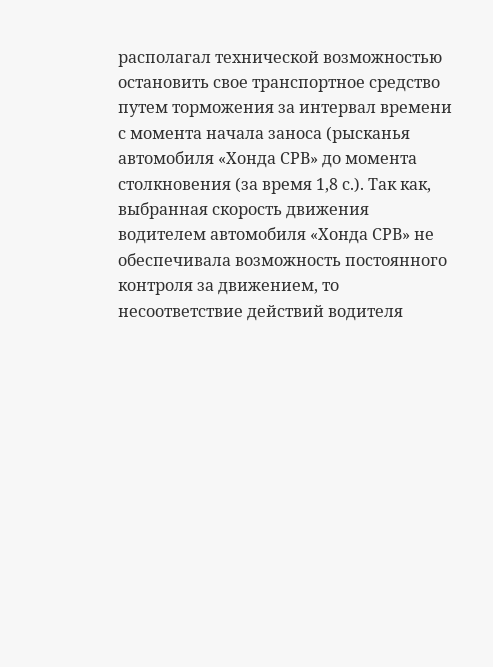располагал технической возможностью остановить свое транспортное средство путем торможения за интервал времени с момента начала заноса (рысканья автомобиля «Хонда СРВ» до момента столкновения (за время 1,8 с.). Так как, выбранная скорость движения водителем автомобиля «Хонда СРВ» не обеспечивала возможность постоянного контроля за движением, то несоответствие действий водителя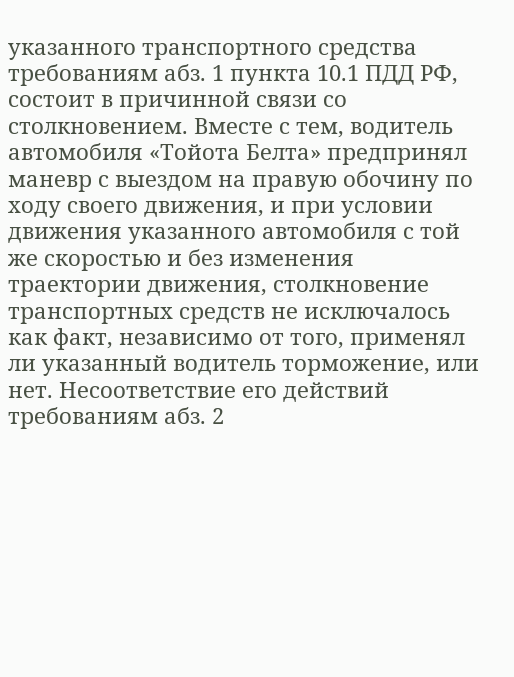указанного транспортного средства требованиям абз. 1 пункта 10.1 ПДД РФ, состоит в причинной связи со столкновением. Вместе с тем, водитель автомобиля «Тойота Белта» предпринял маневр с выездом на правую обочину по ходу своего движения, и при условии движения указанного автомобиля с той же скоростью и без изменения траектории движения, столкновение транспортных средств не исключалось как факт, независимо от того, применял ли указанный водитель торможение, или нет. Несоответствие его действий требованиям абз. 2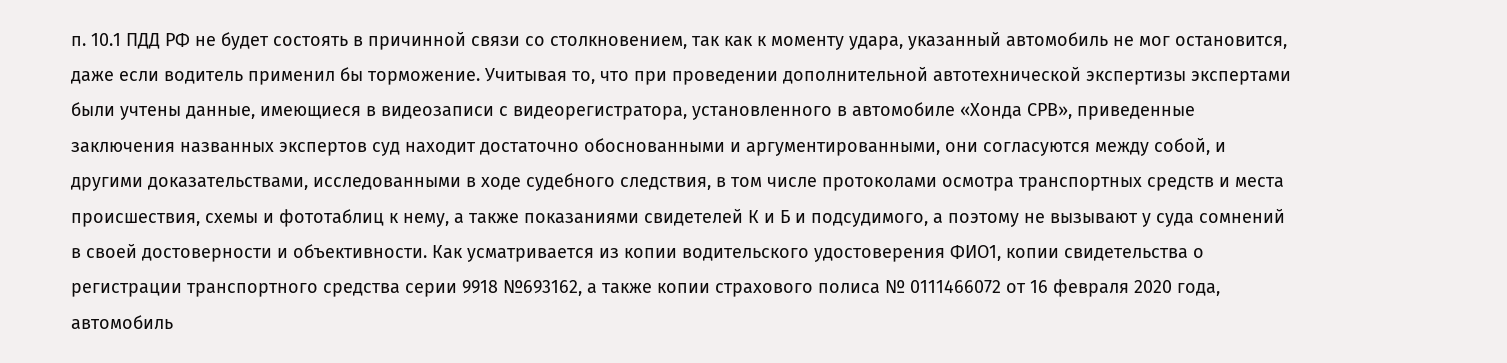п. 10.1 ПДД РФ не будет состоять в причинной связи со столкновением, так как к моменту удара, указанный автомобиль не мог остановится, даже если водитель применил бы торможение. Учитывая то, что при проведении дополнительной автотехнической экспертизы экспертами были учтены данные, имеющиеся в видеозаписи с видеорегистратора, установленного в автомобиле «Хонда СРВ», приведенные заключения названных экспертов суд находит достаточно обоснованными и аргументированными, они согласуются между собой, и другими доказательствами, исследованными в ходе судебного следствия, в том числе протоколами осмотра транспортных средств и места происшествия, схемы и фототаблиц к нему, а также показаниями свидетелей К и Б и подсудимого, а поэтому не вызывают у суда сомнений в своей достоверности и объективности. Как усматривается из копии водительского удостоверения ФИО1, копии свидетельства о регистрации транспортного средства серии 9918 №693162, а также копии страхового полиса № 0111466072 от 16 февраля 2020 года, автомобиль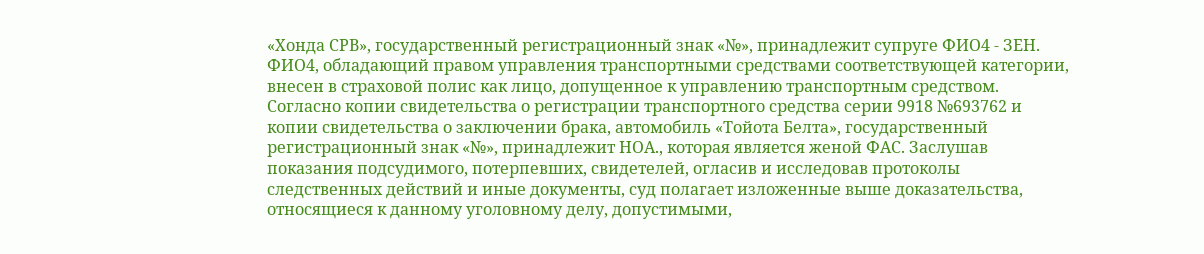«Хонда СРВ», государственный регистрационный знак «№», принадлежит супруге ФИО4 - ЗЕН. ФИО4, обладающий правом управления транспортными средствами соответствующей категории, внесен в страховой полис как лицо, допущенное к управлению транспортным средством. Согласно копии свидетельства о регистрации транспортного средства серии 9918 №693762 и копии свидетельства о заключении брака, автомобиль «Тойота Белта», государственный регистрационный знак «№», принадлежит НОА., которая является женой ФАС. Заслушав показания подсудимого, потерпевших, свидетелей, огласив и исследовав протоколы следственных действий и иные документы, суд полагает изложенные выше доказательства, относящиеся к данному уголовному делу, допустимыми,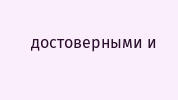достоверными и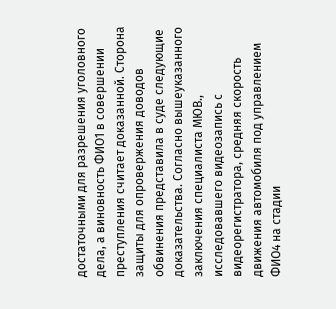достаточными для разрешения уголовного дела, а виновность ФИО1 в совершении преступления считает доказанной. Сторона защиты для опровержения доводов обвинения представила в суде следующие доказательства. Согласно вышеуказанного заключения специалиста МЮВ., исследовавшего видеозапись с видеорегистратора, средняя скорость движения автомобиля под управлением ФИО4 на стадии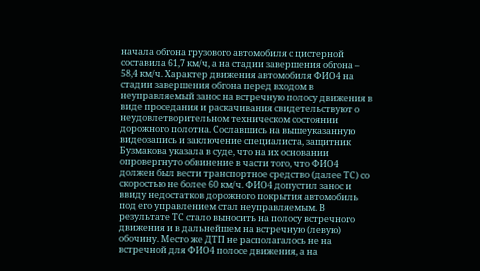начала обгона грузового автомобиля с цистерной составила 61,7 км/ч, а на стадии завершения обгона – 58,4 км/ч. Характер движения автомобиля ФИО4 на стадии завершения обгона перед входом в неуправляемый занос на встречную полосу движения в виде проседания и раскачивания свидетельствуют о неудовлетворительном техническом состоянии дорожного полотна. Сославшись на вышеуказанную видеозапись и заключение специалиста, защитник Бузмакова указала в суде, что на их основании опровергнуто обвинение в части того, что ФИО4 должен был вести транспортное средство (далее ТС) со скоростью не более 60 км/ч. ФИО4 допустил занос и ввиду недостатков дорожного покрытия автомобиль под его управлением стал неуправляемым. В результате ТС стало выносить на полосу встречного движения и в дальнейшем на встречную (левую) обочину. Место же ДТП не располагалось не на встречной для ФИО4 полосе движения, а на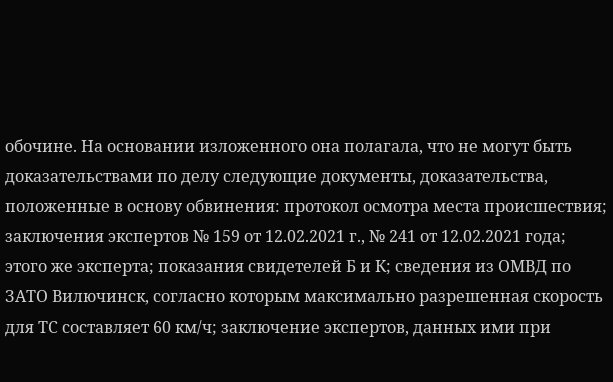обочине. На основании изложенного она полагала, что не могут быть доказательствами по делу следующие документы, доказательства, положенные в основу обвинения: протокол осмотра места происшествия; заключения экспертов № 159 от 12.02.2021 г., № 241 от 12.02.2021 года; этого же эксперта; показания свидетелей Б и К; сведения из ОМВД по ЗАТО Вилючинск, согласно которым максимально разрешенная скорость для ТС составляет 60 км/ч; заключение экспертов, данных ими при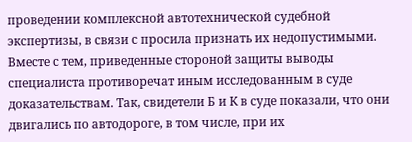проведении комплексной автотехнической судебной экспертизы, в связи с просила признать их недопустимыми. Вместе с тем, приведенные стороной защиты выводы специалиста противоречат иным исследованным в суде доказательствам. Так, свидетели Б и К в суде показали, что они двигались по автодороге, в том числе, при их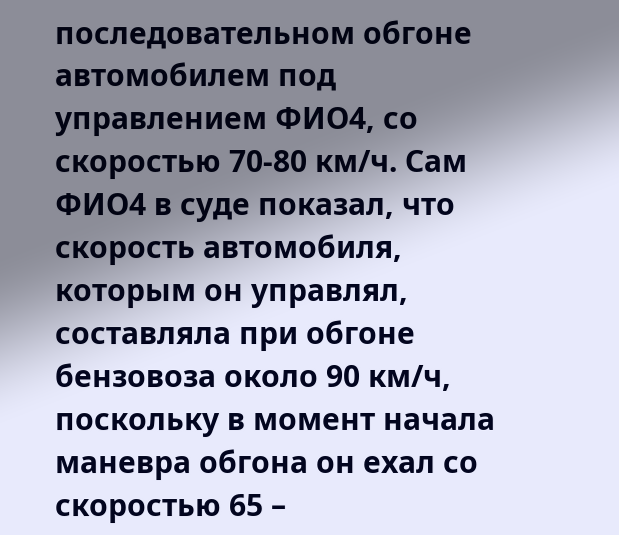последовательном обгоне автомобилем под управлением ФИО4, со скоростью 70-80 км/ч. Сам ФИО4 в суде показал, что скорость автомобиля, которым он управлял, составляла при обгоне бензовоза около 90 км/ч, поскольку в момент начала маневра обгона он ехал со скоростью 65 –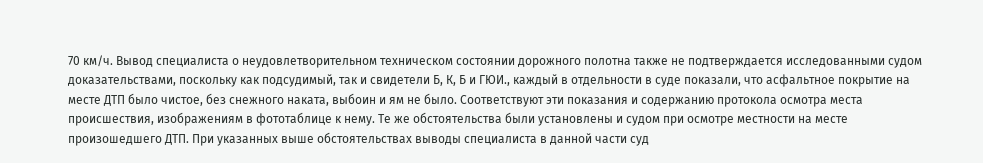70 км/ч. Вывод специалиста о неудовлетворительном техническом состоянии дорожного полотна также не подтверждается исследованными судом доказательствами, поскольку как подсудимый, так и свидетели Б, К, Б и ГЮИ., каждый в отдельности в суде показали, что асфальтное покрытие на месте ДТП было чистое, без снежного наката, выбоин и ям не было. Соответствуют эти показания и содержанию протокола осмотра места происшествия, изображениям в фототаблице к нему. Те же обстоятельства были установлены и судом при осмотре местности на месте произошедшего ДТП. При указанных выше обстоятельствах выводы специалиста в данной части суд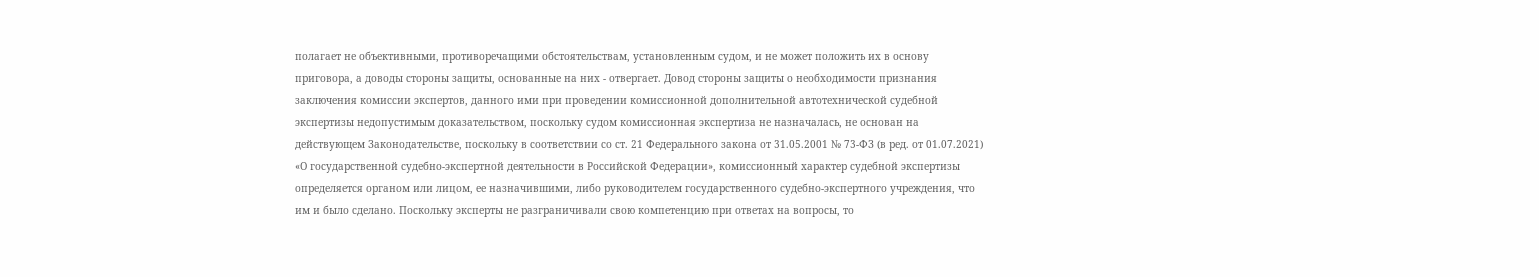полагает не объективными, противоречащими обстоятельствам, установленным судом, и не может положить их в основу приговора, а доводы стороны защиты, основанные на них - отвергает. Довод стороны защиты о необходимости признания заключения комиссии экспертов, данного ими при проведении комиссионной дополнительной автотехнической судебной экспертизы недопустимым доказательством, поскольку судом комиссионная экспертиза не назначалась, не основан на действующем Законодательстве, поскольку в соответствии со ст. 21 Федерального закона от 31.05.2001 № 73-ФЗ (в ред. от 01.07.2021) «О государственной судебно-экспертной деятельности в Российской Федерации», комиссионный характер судебной экспертизы определяется органом или лицом, ее назначившими, либо руководителем государственного судебно-экспертного учреждения, что им и было сделано. Поскольку эксперты не разграничивали свою компетенцию при ответах на вопросы, то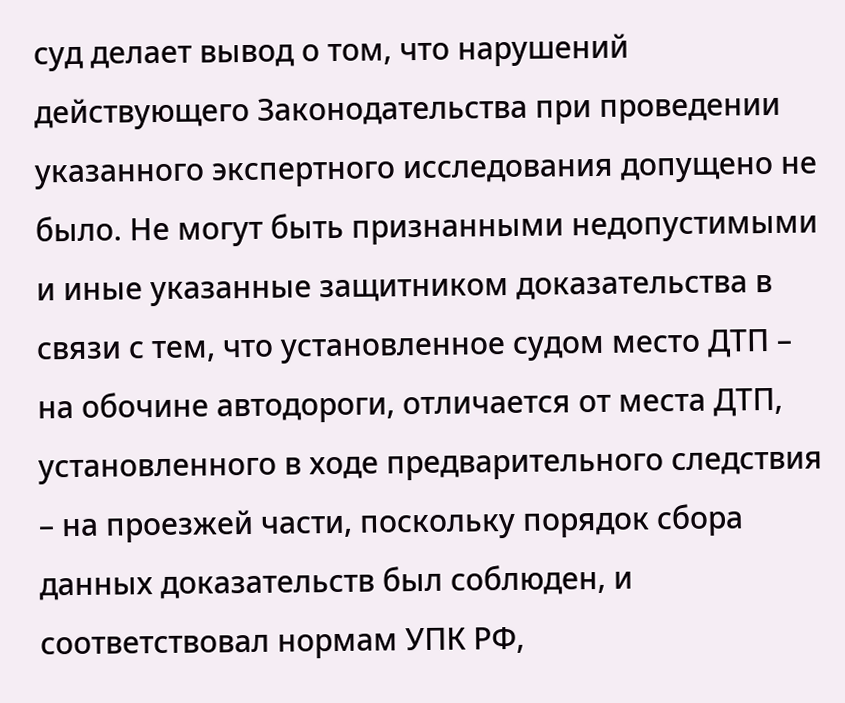суд делает вывод о том, что нарушений действующего Законодательства при проведении указанного экспертного исследования допущено не было. Не могут быть признанными недопустимыми и иные указанные защитником доказательства в связи с тем, что установленное судом место ДТП – на обочине автодороги, отличается от места ДТП, установленного в ходе предварительного следствия – на проезжей части, поскольку порядок сбора данных доказательств был соблюден, и соответствовал нормам УПК РФ,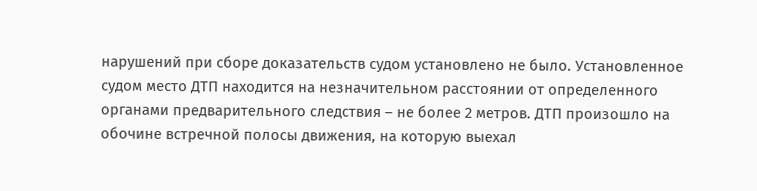нарушений при сборе доказательств судом установлено не было. Установленное судом место ДТП находится на незначительном расстоянии от определенного органами предварительного следствия – не более 2 метров. ДТП произошло на обочине встречной полосы движения, на которую выехал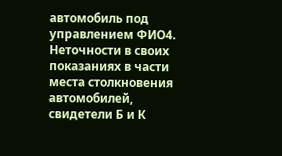автомобиль под управлением ФИО4. Неточности в своих показаниях в части места столкновения автомобилей, свидетели Б и К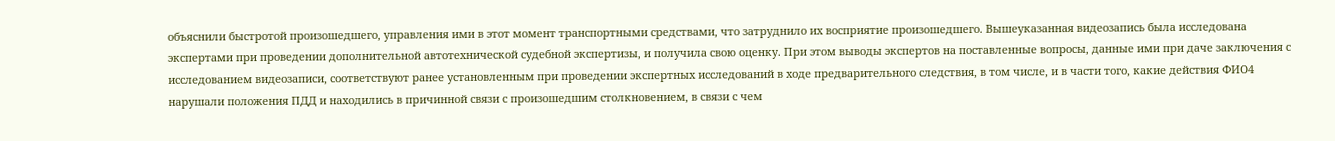объяснили быстротой произошедшего, управления ими в этот момент транспортными средствами, что затруднило их восприятие произошедшего. Вышеуказанная видеозапись была исследована экспертами при проведении дополнительной автотехнической судебной экспертизы, и получила свою оценку. При этом выводы экспертов на поставленные вопросы, данные ими при даче заключения с исследованием видеозаписи, соответствуют ранее установленным при проведении экспертных исследований в ходе предварительного следствия, в том числе, и в части того, какие действия ФИО4 нарушали положения ПДД и находились в причинной связи с произошедшим столкновением, в связи с чем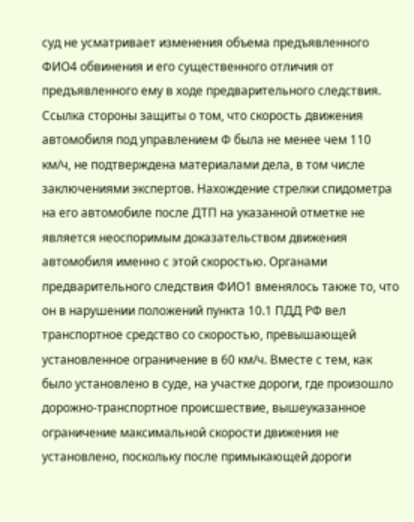суд не усматривает изменения объема предъявленного ФИО4 обвинения и его существенного отличия от предъявленного ему в ходе предварительного следствия. Ссылка стороны защиты о том, что скорость движения автомобиля под управлением Ф была не менее чем 110 км/ч, не подтверждена материалами дела, в том числе заключениями экспертов. Нахождение стрелки спидометра на его автомобиле после ДТП на указанной отметке не является неоспоримым доказательством движения автомобиля именно с этой скоростью. Органами предварительного следствия ФИО1 вменялось также то, что он в нарушении положений пункта 10.1 ПДД РФ вел транспортное средство со скоростью, превышающей установленное ограничение в 60 км/ч. Вместе с тем, как было установлено в суде, на участке дороги, где произошло дорожно-транспортное происшествие, вышеуказанное ограничение максимальной скорости движения не установлено, поскольку после примыкающей дороги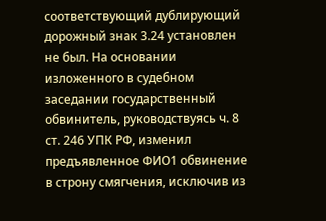соответствующий дублирующий дорожный знак 3.24 установлен не был. На основании изложенного в судебном заседании государственный обвинитель, руководствуясь ч. 8 ст. 246 УПК РФ, изменил предъявленное ФИО1 обвинение в строну смягчения, исключив из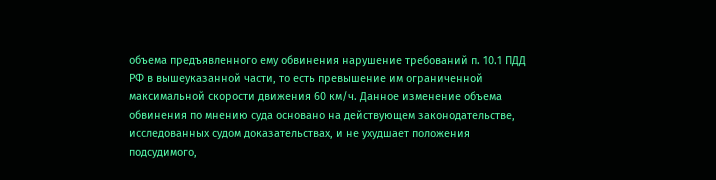объема предъявленного ему обвинения нарушение требований п. 10.1 ПДД РФ в вышеуказанной части, то есть превышение им ограниченной максимальной скорости движения 60 км/ч. Данное изменение объема обвинения по мнению суда основано на действующем законодательстве, исследованных судом доказательствах, и не ухудшает положения подсудимого,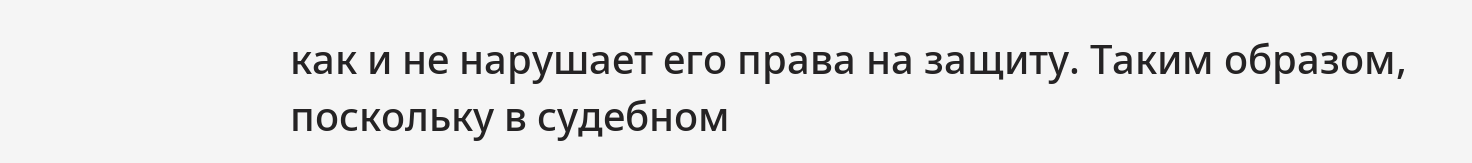как и не нарушает его права на защиту. Таким образом, поскольку в судебном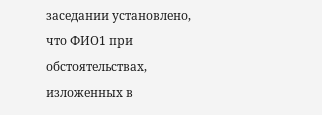заседании установлено, что ФИО1 при обстоятельствах, изложенных в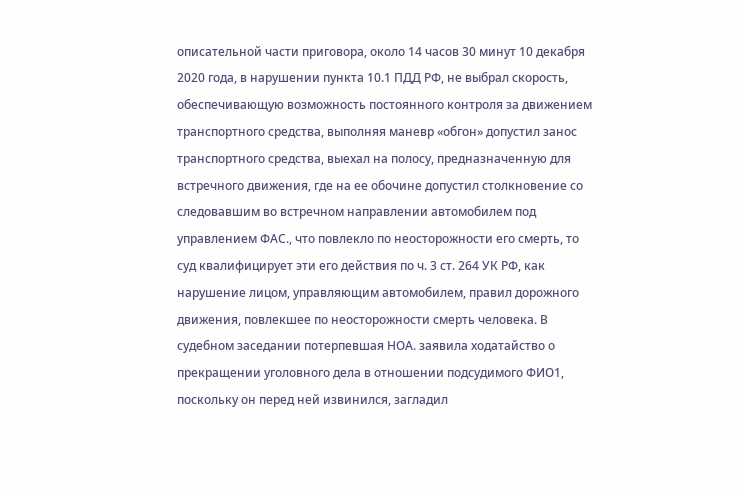описательной части приговора, около 14 часов 30 минут 10 декабря 2020 года, в нарушении пункта 10.1 ПДД РФ, не выбрал скорость, обеспечивающую возможность постоянного контроля за движением транспортного средства, выполняя маневр «обгон» допустил занос транспортного средства, выехал на полосу, предназначенную для встречного движения, где на ее обочине допустил столкновение со следовавшим во встречном направлении автомобилем под управлением ФАС., что повлекло по неосторожности его смерть, то суд квалифицирует эти его действия по ч. 3 ст. 264 УК РФ, как нарушение лицом, управляющим автомобилем, правил дорожного движения, повлекшее по неосторожности смерть человека. В судебном заседании потерпевшая НОА. заявила ходатайство о прекращении уголовного дела в отношении подсудимого ФИО1, поскольку он перед ней извинился, загладил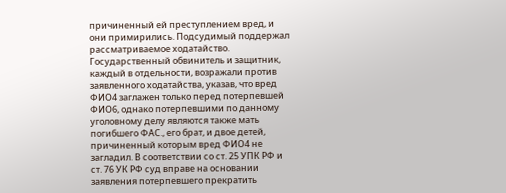причиненный ей преступлением вред, и они примирились. Подсудимый поддержал рассматриваемое ходатайство. Государственный обвинитель и защитник, каждый в отдельности, возражали против заявленного ходатайства, указав, что вред ФИО4 заглажен только перед потерпевшей ФИО6, однако потерпевшими по данному уголовному делу являются также мать погибшего ФАС., его брат, и двое детей, причиненный которым вред ФИО4 не загладил. В соответствии со ст. 25 УПК РФ и ст. 76 УК РФ суд вправе на основании заявления потерпевшего прекратить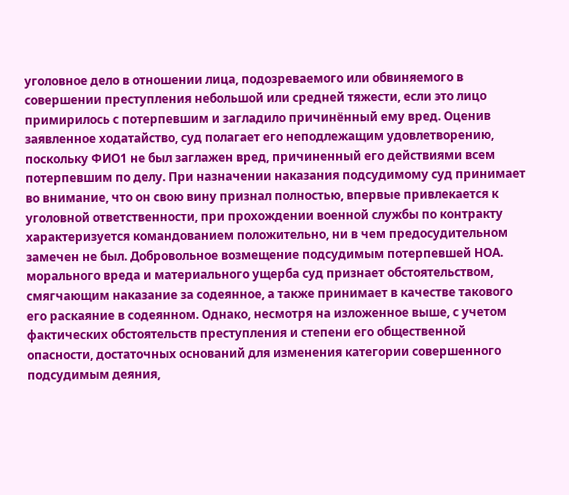уголовное дело в отношении лица, подозреваемого или обвиняемого в совершении преступления небольшой или средней тяжести, если это лицо примирилось с потерпевшим и загладило причинённый ему вред. Оценив заявленное ходатайство, суд полагает его неподлежащим удовлетворению, поскольку ФИО1 не был заглажен вред, причиненный его действиями всем потерпевшим по делу. При назначении наказания подсудимому суд принимает во внимание, что он свою вину признал полностью, впервые привлекается к уголовной ответственности, при прохождении военной службы по контракту характеризуется командованием положительно, ни в чем предосудительном замечен не был. Добровольное возмещение подсудимым потерпевшей НОА. морального вреда и материального ущерба суд признает обстоятельством, смягчающим наказание за содеянное, а также принимает в качестве такового его раскаяние в содеянном. Однако, несмотря на изложенное выше, с учетом фактических обстоятельств преступления и степени его общественной опасности, достаточных оснований для изменения категории совершенного подсудимым деяния,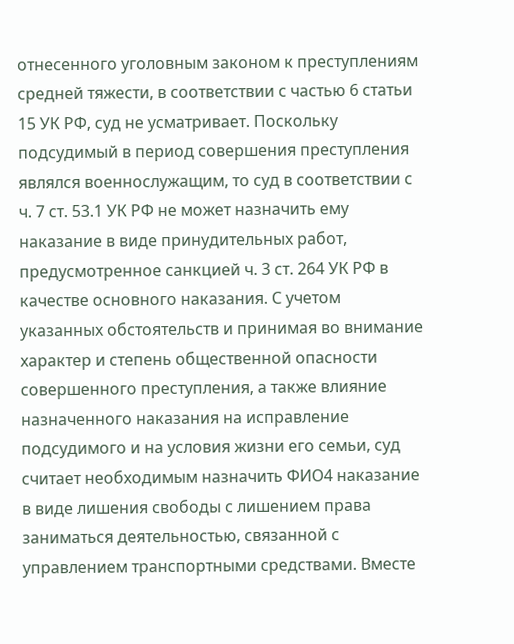отнесенного уголовным законом к преступлениям средней тяжести, в соответствии с частью 6 статьи 15 УК РФ, суд не усматривает. Поскольку подсудимый в период совершения преступления являлся военнослужащим, то суд в соответствии с ч. 7 ст. 53.1 УК РФ не может назначить ему наказание в виде принудительных работ, предусмотренное санкцией ч. 3 ст. 264 УК РФ в качестве основного наказания. С учетом указанных обстоятельств и принимая во внимание характер и степень общественной опасности совершенного преступления, а также влияние назначенного наказания на исправление подсудимого и на условия жизни его семьи, суд считает необходимым назначить ФИО4 наказание в виде лишения свободы с лишением права заниматься деятельностью, связанной с управлением транспортными средствами. Вместе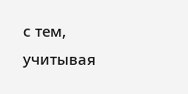с тем, учитывая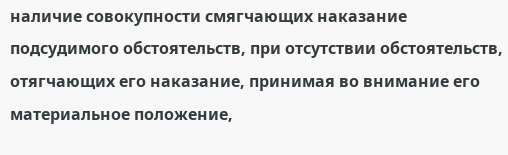наличие совокупности смягчающих наказание подсудимого обстоятельств, при отсутствии обстоятельств, отягчающих его наказание, принимая во внимание его материальное положение,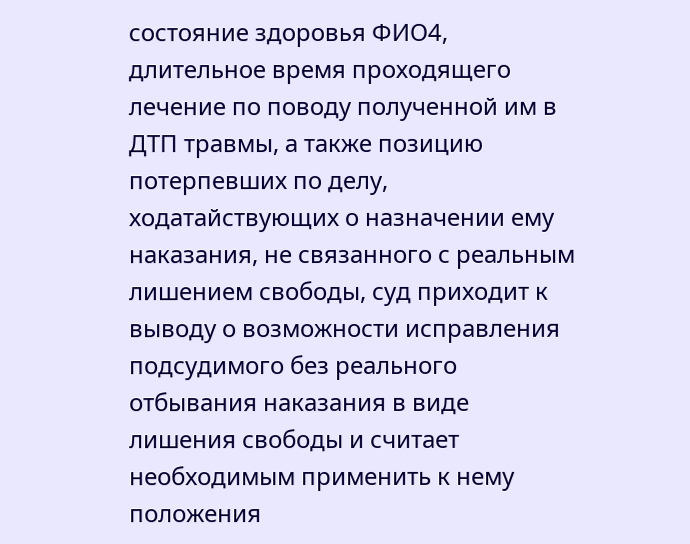состояние здоровья ФИО4, длительное время проходящего лечение по поводу полученной им в ДТП травмы, а также позицию потерпевших по делу, ходатайствующих о назначении ему наказания, не связанного с реальным лишением свободы, суд приходит к выводу о возможности исправления подсудимого без реального отбывания наказания в виде лишения свободы и считает необходимым применить к нему положения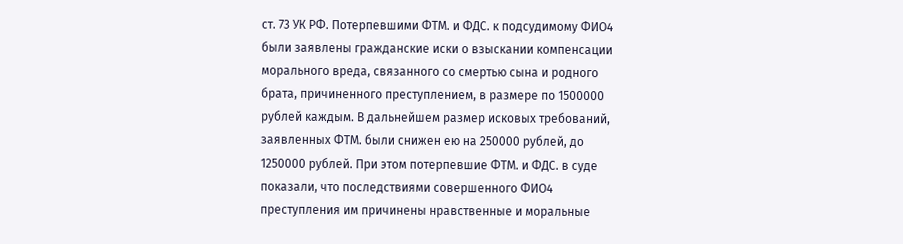ст. 73 УК РФ. Потерпевшими ФТМ. и ФДС. к подсудимому ФИО4 были заявлены гражданские иски о взыскании компенсации морального вреда, связанного со смертью сына и родного брата, причиненного преступлением, в размере по 1500000 рублей каждым. В дальнейшем размер исковых требований, заявленных ФТМ. были снижен ею на 250000 рублей, до 1250000 рублей. При этом потерпевшие ФТМ. и ФДС. в суде показали, что последствиями совершенного ФИО4 преступления им причинены нравственные и моральные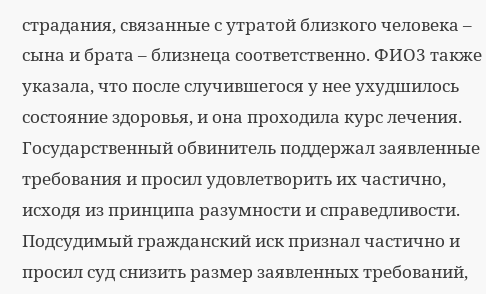страдания, связанные с утратой близкого человека – сына и брата – близнеца соответственно. ФИО3 также указала, что после случившегося у нее ухудшилось состояние здоровья, и она проходила курс лечения. Государственный обвинитель поддержал заявленные требования и просил удовлетворить их частично, исходя из принципа разумности и справедливости. Подсудимый гражданский иск признал частично и просил суд снизить размер заявленных требований,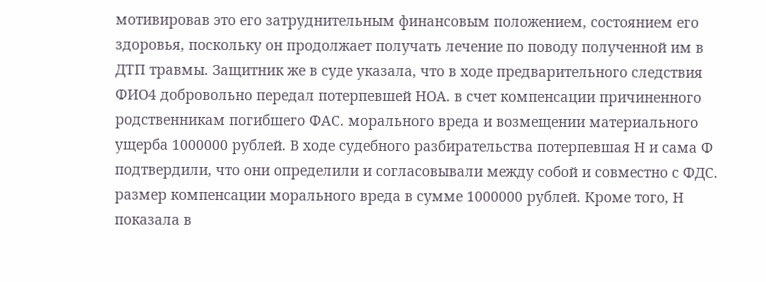мотивировав это его затруднительным финансовым положением, состоянием его здоровья, поскольку он продолжает получать лечение по поводу полученной им в ДТП травмы. Защитник же в суде указала, что в ходе предварительного следствия ФИО4 добровольно передал потерпевшей НОА. в счет компенсации причиненного родственникам погибшего ФАС. морального вреда и возмещении материального ущерба 1000000 рублей. В ходе судебного разбирательства потерпевшая Н и сама Ф подтвердили, что они определили и согласовывали между собой и совместно с ФДС. размер компенсации морального вреда в сумме 1000000 рублей. Кроме того, Н показала в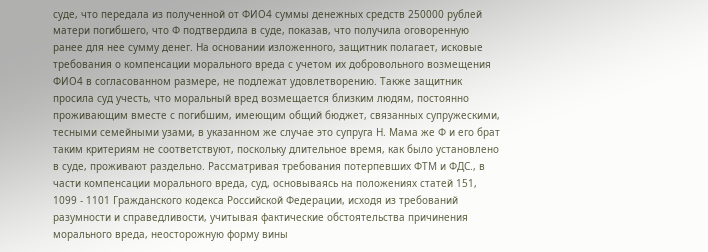суде, что передала из полученной от ФИО4 суммы денежных средств 250000 рублей матери погибшего, что Ф подтвердила в суде, показав, что получила оговоренную ранее для нее сумму денег. На основании изложенного, защитник полагает, исковые требования о компенсации морального вреда с учетом их добровольного возмещения ФИО4 в согласованном размере, не подлежат удовлетворению. Также защитник просила суд учесть, что моральный вред возмещается близким людям, постоянно проживающим вместе с погибшим, имеющим общий бюджет, связанных супружескими, тесными семейными узами, в указанном же случае это супруга Н. Мама же Ф и его брат таким критериям не соответствуют, поскольку длительное время, как было установлено в суде, проживают раздельно. Рассматривая требования потерпевших ФТМ и ФДС., в части компенсации морального вреда, суд, основываясь на положениях статей 151, 1099 - 1101 Гражданского кодекса Российской Федерации, исходя из требований разумности и справедливости, учитывая фактические обстоятельства причинения морального вреда, неосторожную форму вины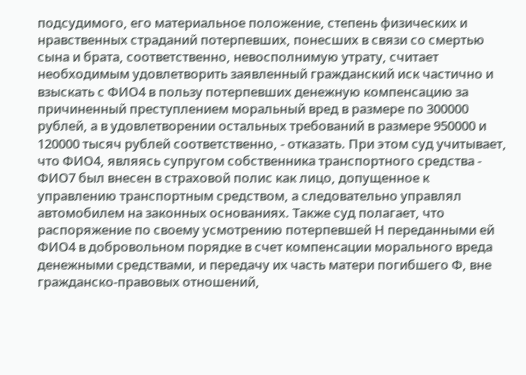подсудимого, его материальное положение, степень физических и нравственных страданий потерпевших, понесших в связи со смертью сына и брата, соответственно, невосполнимую утрату, считает необходимым удовлетворить заявленный гражданский иск частично и взыскать с ФИО4 в пользу потерпевших денежную компенсацию за причиненный преступлением моральный вред в размере по 300000 рублей, а в удовлетворении остальных требований в размере 950000 и 120000 тысяч рублей соответственно, - отказать. При этом суд учитывает, что ФИО4, являясь супругом собственника транспортного средства - ФИО7 был внесен в страховой полис как лицо, допущенное к управлению транспортным средством, а следовательно управлял автомобилем на законных основаниях. Также суд полагает, что распоряжение по своему усмотрению потерпевшей Н переданными ей ФИО4 в добровольном порядке в счет компенсации морального вреда денежными средствами, и передачу их часть матери погибшего Ф, вне гражданско-правовых отношений,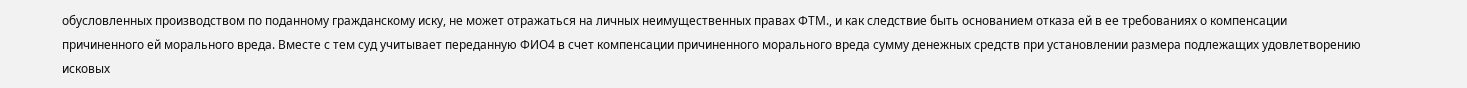обусловленных производством по поданному гражданскому иску, не может отражаться на личных неимущественных правах ФТМ., и как следствие быть основанием отказа ей в ее требованиях о компенсации причиненного ей морального вреда. Вместе с тем суд учитывает переданную ФИО4 в счет компенсации причиненного морального вреда сумму денежных средств при установлении размера подлежащих удовлетворению исковых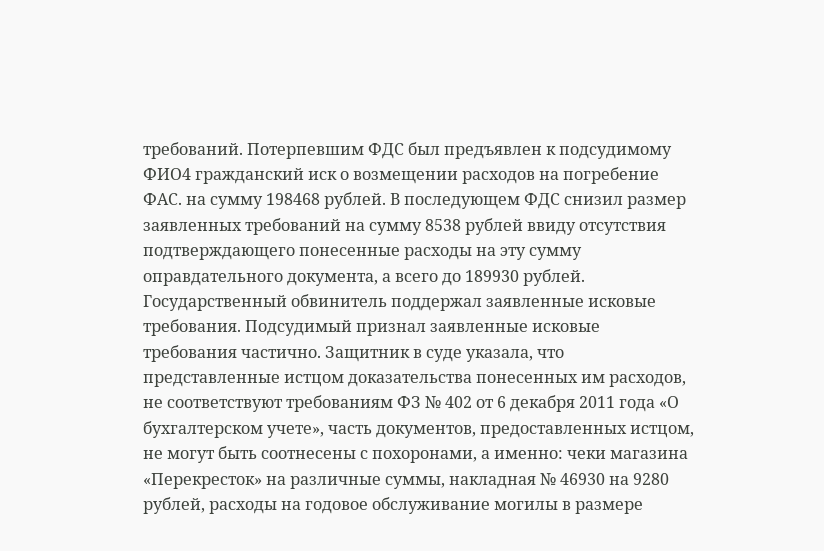требований. Потерпевшим ФДС был предъявлен к подсудимому ФИО4 гражданский иск о возмещении расходов на погребение ФАС. на сумму 198468 рублей. В последующем ФДС снизил размер заявленных требований на сумму 8538 рублей ввиду отсутствия подтверждающего понесенные расходы на эту сумму оправдательного документа, а всего до 189930 рублей. Государственный обвинитель поддержал заявленные исковые требования. Подсудимый признал заявленные исковые требования частично. Защитник в суде указала, что представленные истцом доказательства понесенных им расходов, не соответствуют требованиям ФЗ № 402 от 6 декабря 2011 года «О бухгалтерском учете», часть документов, предоставленных истцом, не могут быть соотнесены с похоронами, а именно: чеки магазина «Перекресток» на различные суммы, накладная № 46930 на 9280 рублей, расходы на годовое обслуживание могилы в размере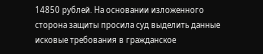14850 рублей. На основании изложенного сторона защиты просила суд выделить данные исковые требования в гражданское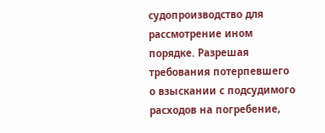судопроизводство для рассмотрение ином порядке. Разрешая требования потерпевшего о взыскании с подсудимого расходов на погребение,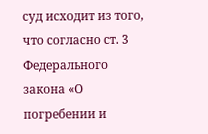суд исходит из того, что согласно ст. 3 Федерального закона «О погребении и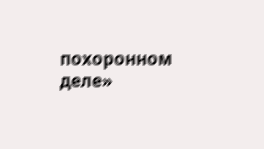похоронном деле»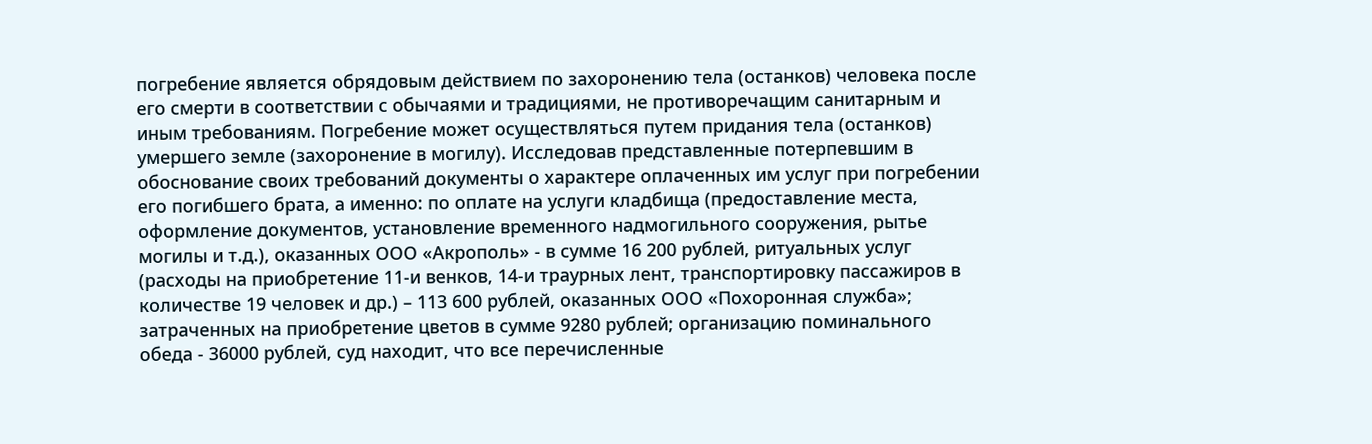погребение является обрядовым действием по захоронению тела (останков) человека после его смерти в соответствии с обычаями и традициями, не противоречащим санитарным и иным требованиям. Погребение может осуществляться путем придания тела (останков) умершего земле (захоронение в могилу). Исследовав представленные потерпевшим в обоснование своих требований документы о характере оплаченных им услуг при погребении его погибшего брата, а именно: по оплате на услуги кладбища (предоставление места, оформление документов, установление временного надмогильного сооружения, рытье могилы и т.д.), оказанных ООО «Акрополь» - в сумме 16 200 рублей, ритуальных услуг (расходы на приобретение 11-и венков, 14-и траурных лент, транспортировку пассажиров в количестве 19 человек и др.) – 113 600 рублей, оказанных ООО «Похоронная служба»; затраченных на приобретение цветов в сумме 9280 рублей; организацию поминального обеда - 36000 рублей, суд находит, что все перечисленные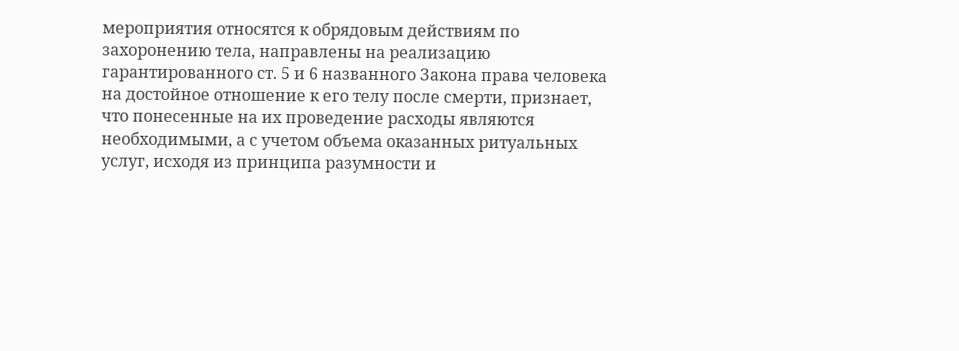мероприятия относятся к обрядовым действиям по захоронению тела, направлены на реализацию гарантированного ст. 5 и 6 названного Закона права человека на достойное отношение к его телу после смерти, признает, что понесенные на их проведение расходы являются необходимыми, а с учетом объема оказанных ритуальных услуг, исходя из принципа разумности и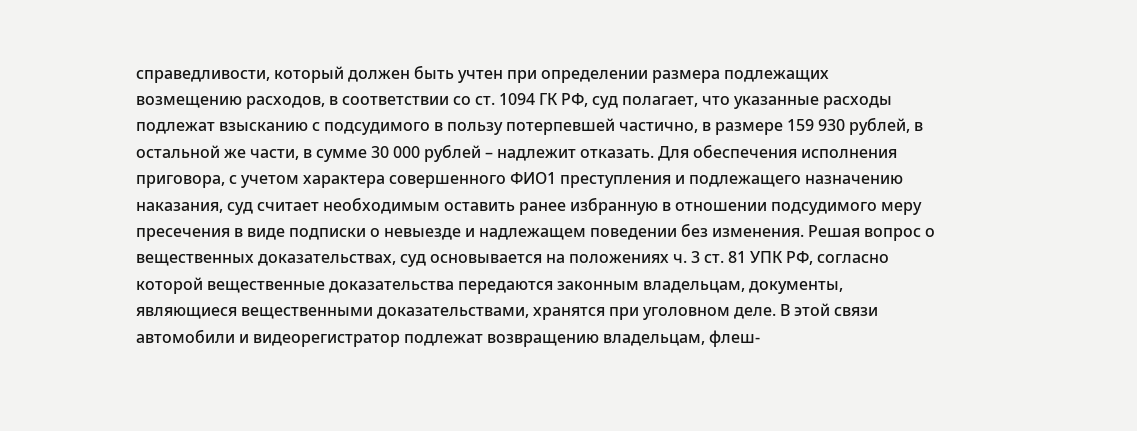справедливости, который должен быть учтен при определении размера подлежащих возмещению расходов, в соответствии со ст. 1094 ГК РФ, суд полагает, что указанные расходы подлежат взысканию с подсудимого в пользу потерпевшей частично, в размере 159 930 рублей, в остальной же части, в сумме 30 000 рублей – надлежит отказать. Для обеспечения исполнения приговора, с учетом характера совершенного ФИО1 преступления и подлежащего назначению наказания, суд считает необходимым оставить ранее избранную в отношении подсудимого меру пресечения в виде подписки о невыезде и надлежащем поведении без изменения. Решая вопрос о вещественных доказательствах, суд основывается на положениях ч. 3 ст. 81 УПК РФ, согласно которой вещественные доказательства передаются законным владельцам, документы, являющиеся вещественными доказательствами, хранятся при уголовном деле. В этой связи автомобили и видеорегистратор подлежат возвращению владельцам, флеш-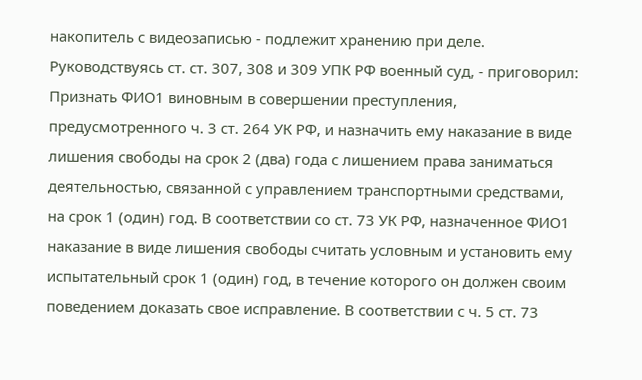накопитель с видеозаписью - подлежит хранению при деле. Руководствуясь ст. ст. 307, 308 и 309 УПК РФ военный суд, - приговорил: Признать ФИО1 виновным в совершении преступления, предусмотренного ч. 3 ст. 264 УК РФ, и назначить ему наказание в виде лишения свободы на срок 2 (два) года с лишением права заниматься деятельностью, связанной с управлением транспортными средствами, на срок 1 (один) год. В соответствии со ст. 73 УК РФ, назначенное ФИО1 наказание в виде лишения свободы считать условным и установить ему испытательный срок 1 (один) год, в течение которого он должен своим поведением доказать свое исправление. В соответствии с ч. 5 ст. 73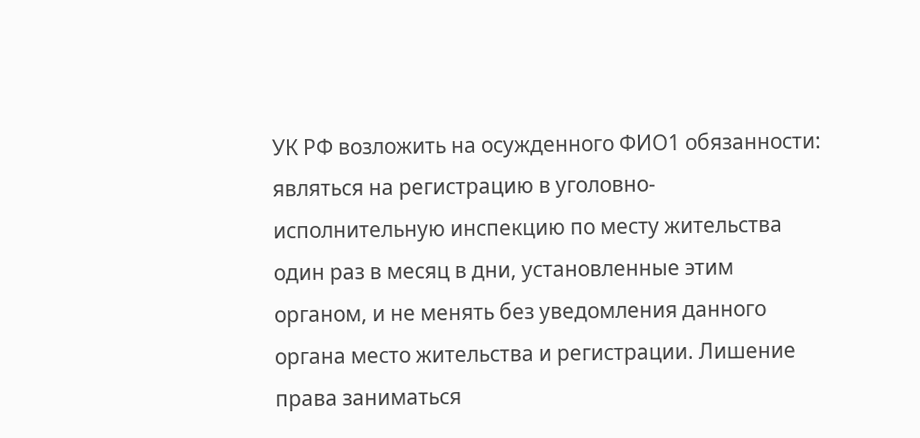УК РФ возложить на осужденного ФИО1 обязанности: являться на регистрацию в уголовно-исполнительную инспекцию по месту жительства один раз в месяц в дни, установленные этим органом, и не менять без уведомления данного органа место жительства и регистрации. Лишение права заниматься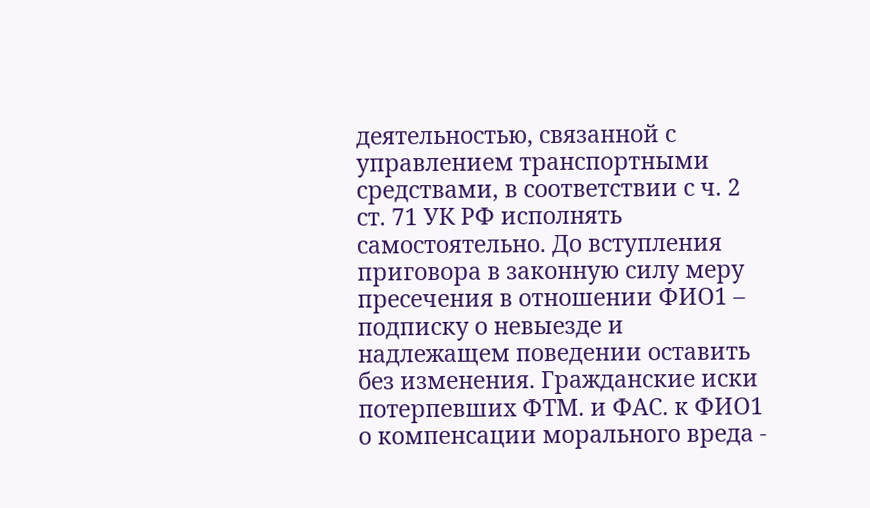деятельностью, связанной с управлением транспортными средствами, в соответствии с ч. 2 ст. 71 УК РФ исполнять самостоятельно. До вступления приговора в законную силу меру пресечения в отношении ФИО1 – подписку о невыезде и надлежащем поведении оставить без изменения. Гражданские иски потерпевших ФТМ. и ФАС. к ФИО1 о компенсации морального вреда -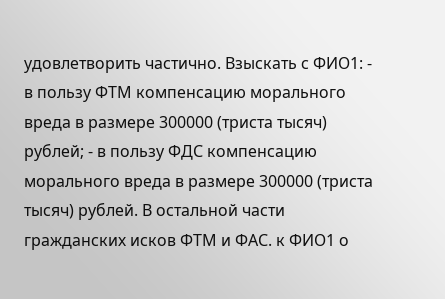удовлетворить частично. Взыскать с ФИО1: - в пользу ФТМ компенсацию морального вреда в размере 300000 (триста тысяч) рублей; - в пользу ФДС компенсацию морального вреда в размере 300000 (триста тысяч) рублей. В остальной части гражданских исков ФТМ и ФАС. к ФИО1 о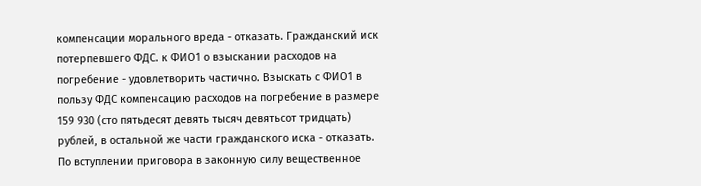компенсации морального вреда - отказать. Гражданский иск потерпевшего ФДС. к ФИО1 о взыскании расходов на погребение - удовлетворить частично. Взыскать с ФИО1 в пользу ФДС компенсацию расходов на погребение в размере 159 930 (сто пятьдесят девять тысяч девятьсот тридцать) рублей, в остальной же части гражданского иска - отказать. По вступлении приговора в законную силу вещественное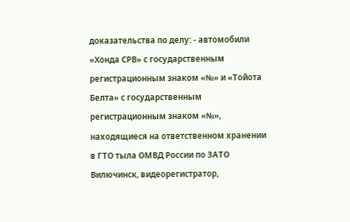доказательства по делу: - автомобили «Хонда СРВ» с государственным регистрационным знаком «№» и «Тойота Белта» с государственным регистрационным знаком «№», находящиеся на ответственном хранении в ГТО тыла ОМВД России по ЗАТО Вилючинск, видеорегистратор,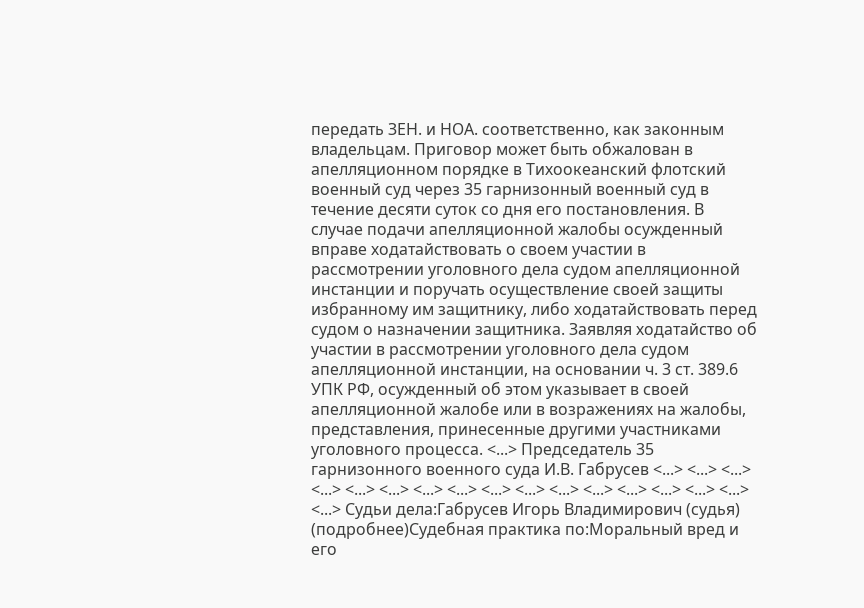передать ЗЕН. и НОА. соответственно, как законным владельцам. Приговор может быть обжалован в апелляционном порядке в Тихоокеанский флотский военный суд через 35 гарнизонный военный суд в течение десяти суток со дня его постановления. В случае подачи апелляционной жалобы осужденный вправе ходатайствовать о своем участии в рассмотрении уголовного дела судом апелляционной инстанции и поручать осуществление своей защиты избранному им защитнику, либо ходатайствовать перед судом о назначении защитника. Заявляя ходатайство об участии в рассмотрении уголовного дела судом апелляционной инстанции, на основании ч. 3 ст. 389.6 УПК РФ, осужденный об этом указывает в своей апелляционной жалобе или в возражениях на жалобы, представления, принесенные другими участниками уголовного процесса. <...> Председатель 35 гарнизонного военного суда И.В. Габрусев <...> <...> <...> <...> <...> <...> <...> <...> <...> <...> <...> <...> <...> <...> <...> <...> <...> Судьи дела:Габрусев Игорь Владимирович (судья) (подробнее)Судебная практика по:Моральный вред и его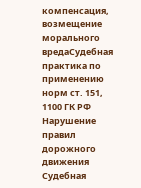компенсация, возмещение морального вредаСудебная практика по применению норм ст. 151, 1100 ГК РФ Нарушение правил дорожного движения Судебная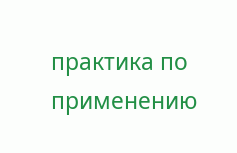практика по применению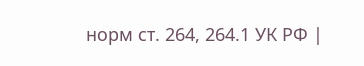норм ст. 264, 264.1 УК РФ |